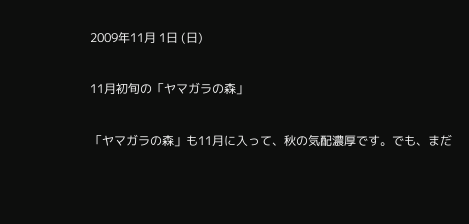2009年11月 1日 (日)

11月初旬の「ヤマガラの森」

「ヤマガラの森」も11月に入って、秋の気配濃厚です。でも、まだ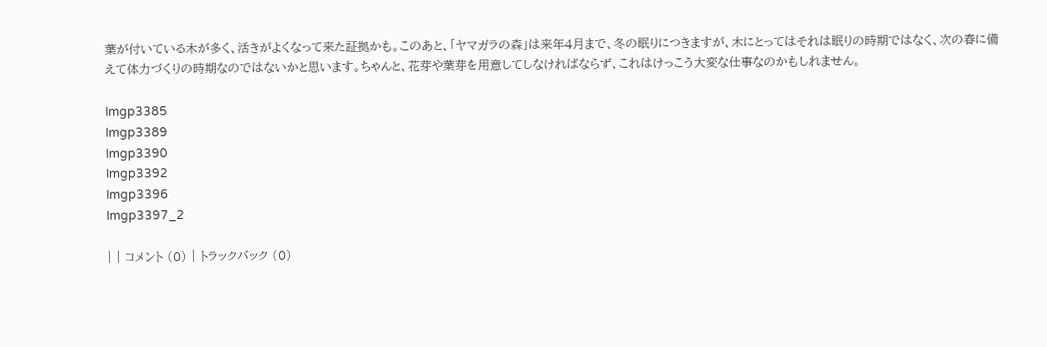葉が付いている木が多く、活きがよくなって来た証拠かも。このあと、「ヤマガラの森」は来年4月まで、冬の眠りにつきますが、木にとってはそれは眠りの時期ではなく、次の春に備えて体力づくりの時期なのではないかと思います。ちゃんと、花芽や葉芽を用意してしなければならず、これはけっこう大変な仕事なのかもしれません。

Imgp3385
Imgp3389
Imgp3390
Imgp3392
Imgp3396
Imgp3397_2

| | コメント (0) | トラックバック (0)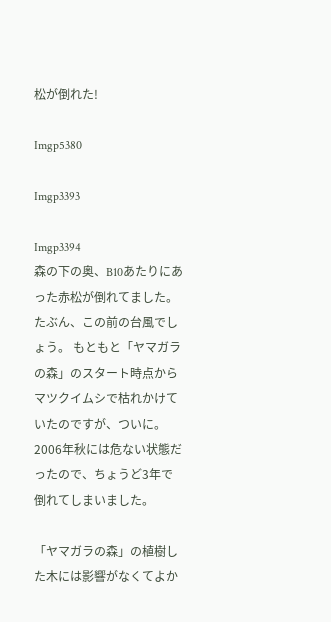松が倒れた!

Imgp5380

Imgp3393

Imgp3394
森の下の奥、B10あたりにあった赤松が倒れてました。たぶん、この前の台風でしょう。 もともと「ヤマガラの森」のスタート時点からマツクイムシで枯れかけていたのですが、ついに。2006年秋には危ない状態だったので、ちょうど3年で倒れてしまいました。

「ヤマガラの森」の植樹した木には影響がなくてよか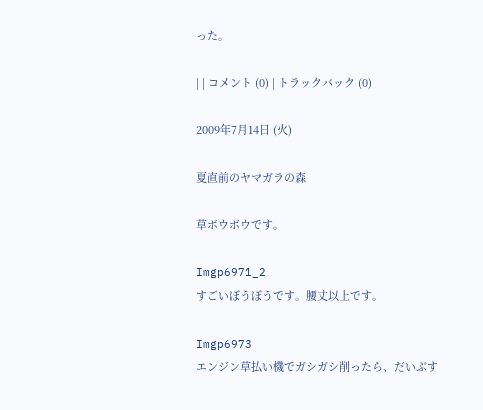った。

| | コメント (0) | トラックバック (0)

2009年7月14日 (火)

夏直前のヤマガラの森

草ボウボウです。

Imgp6971_2
すごいぼうぼうです。腰丈以上です。

Imgp6973
エンジン草払い機でガシガシ削ったら、だいぶす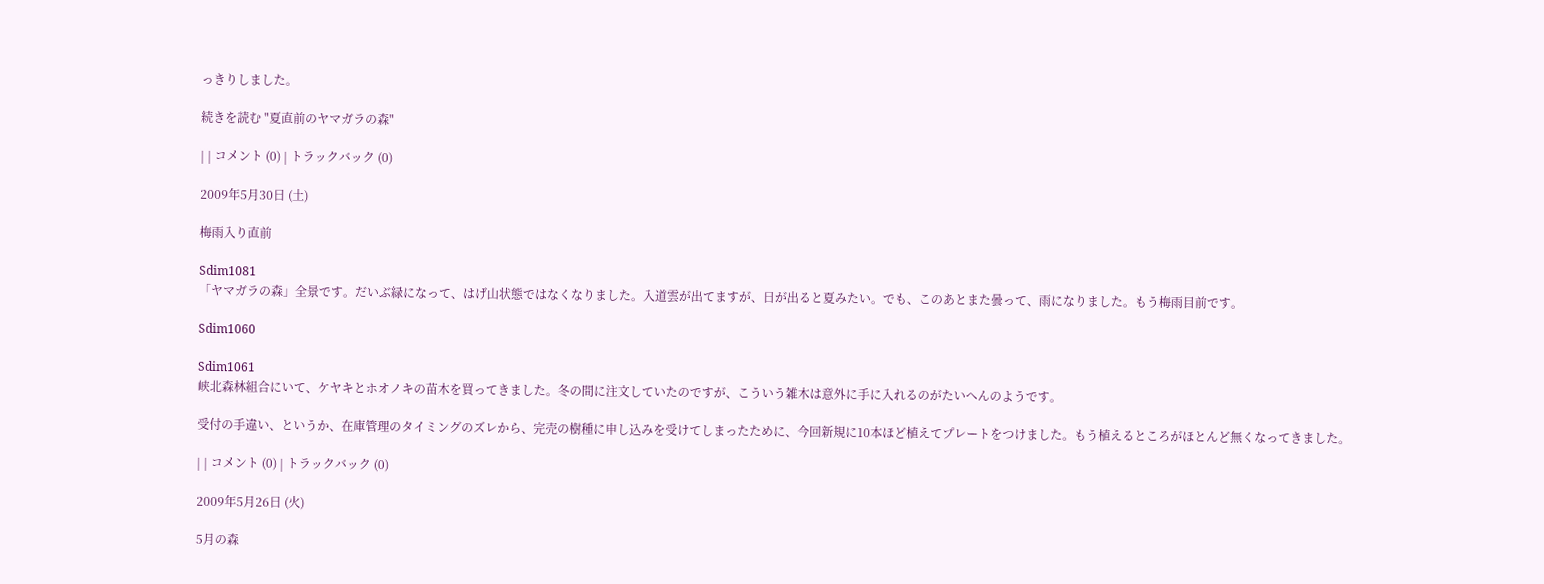っきりしました。

続きを読む "夏直前のヤマガラの森"

| | コメント (0) | トラックバック (0)

2009年5月30日 (土)

梅雨入り直前

Sdim1081
「ヤマガラの森」全景です。だいぶ緑になって、はげ山状態ではなくなりました。入道雲が出てますが、日が出ると夏みたい。でも、このあとまた曇って、雨になりました。もう梅雨目前です。

Sdim1060

Sdim1061
峡北森林組合にいて、ケヤキとホオノキの苗木を買ってきました。冬の間に注文していたのですが、こういう雑木は意外に手に入れるのがたいへんのようです。

受付の手違い、というか、在庫管理のタイミングのズレから、完売の樹種に申し込みを受けてしまったために、今回新規に10本ほど植えてプレートをつけました。もう植えるところがほとんど無くなってきました。

| | コメント (0) | トラックバック (0)

2009年5月26日 (火)

5月の森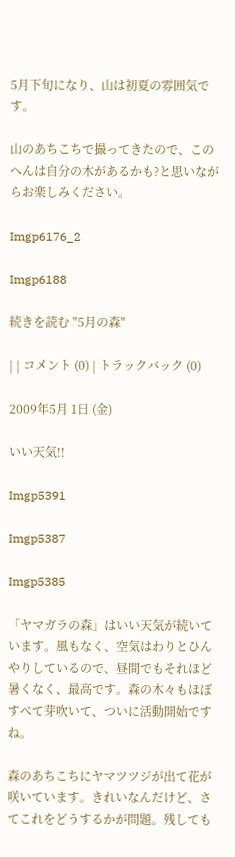5月下旬になり、山は初夏の雰囲気です。

山のあちこちで撮ってきたので、このへんは自分の木があるかも?と思いながらお楽しみください。

Imgp6176_2

Imgp6188

続きを読む "5月の森"

| | コメント (0) | トラックバック (0)

2009年5月 1日 (金)

いい天気!!

Imgp5391

Imgp5387

Imgp5385

「ヤマガラの森」はいい天気が続いています。風もなく、空気はわりとひんやりしているので、昼間でもそれほど暑くなく、最高です。森の木々もほぼすべて芽吹いて、ついに活動開始ですね。

森のあちこちにヤマツツジが出て花が咲いています。きれいなんだけど、さてこれをどうするかが問題。残しても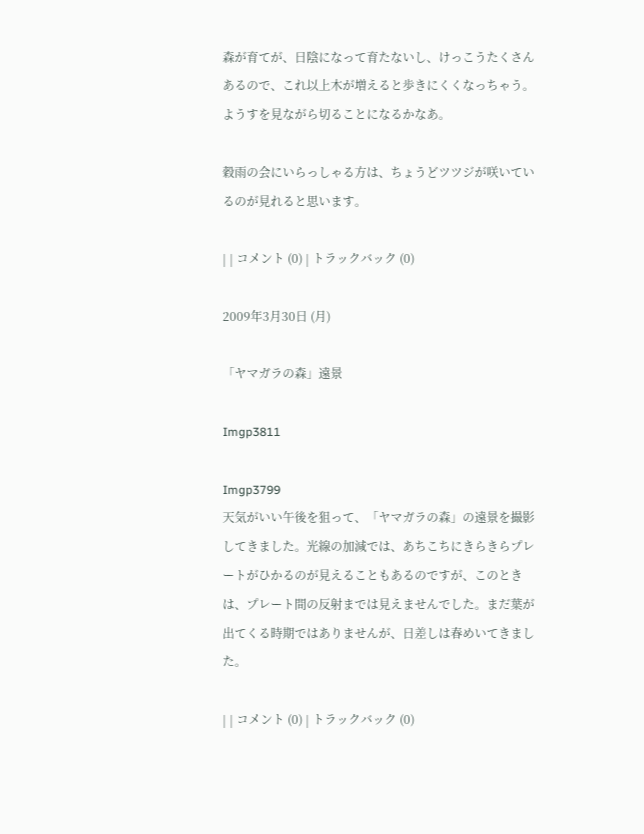森が育てが、日陰になって育たないし、けっこうたくさんあるので、これ以上木が増えると歩きにくくなっちゃう。ようすを見ながら切ることになるかなあ。

穀雨の会にいらっしゃる方は、ちょうどツツジが咲いているのが見れると思います。

| | コメント (0) | トラックバック (0)

2009年3月30日 (月)

「ヤマガラの森」遠景

Imgp3811

Imgp3799
天気がいい午後を狙って、「ヤマガラの森」の遠景を撮影してきました。光線の加減では、あちこちにきらきらプレートがひかるのが見えることもあるのですが、このときは、プレート間の反射までは見えませんでした。まだ葉が出てくる時期ではありませんが、日差しは春めいてきました。

| | コメント (0) | トラックバック (0)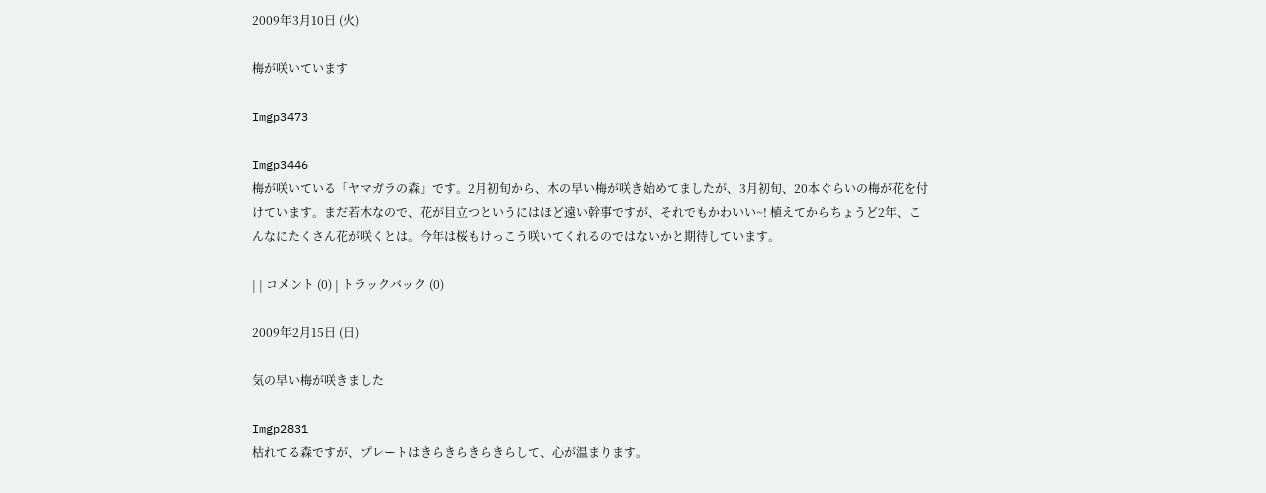2009年3月10日 (火)

梅が咲いています

Imgp3473

Imgp3446
梅が咲いている「ヤマガラの森」です。2月初旬から、木の早い梅が咲き始めてましたが、3月初旬、20本ぐらいの梅が花を付けています。まだ若木なので、花が目立つというにはほど遠い幹事ですが、それでもかわいい~! 植えてからちょうど2年、こんなにたくさん花が咲くとは。今年は桜もけっこう咲いてくれるのではないかと期待しています。

| | コメント (0) | トラックバック (0)

2009年2月15日 (日)

気の早い梅が咲きました

Imgp2831
枯れてる森ですが、プレートはきらきらきらきらして、心が温まります。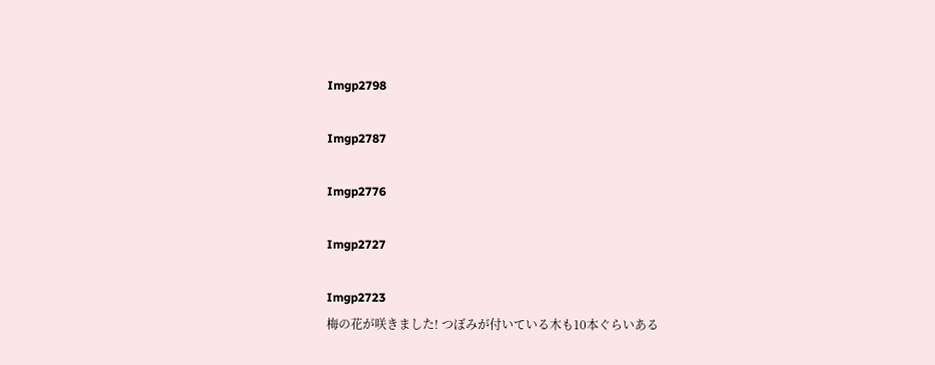Imgp2798

Imgp2787

Imgp2776

Imgp2727

Imgp2723
梅の花が咲きました! つぼみが付いている木も10本ぐらいある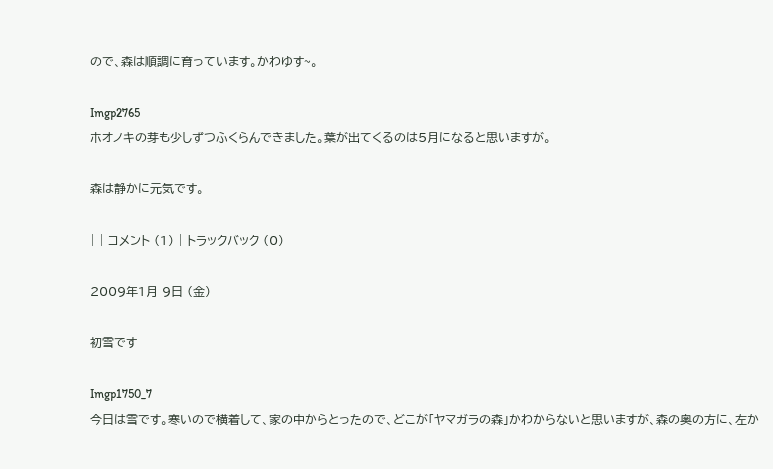ので、森は順調に育っています。かわゆす~。

Imgp2765
ホオノキの芽も少しずつふくらんできました。葉が出てくるのは5月になると思いますが。

森は静かに元気です。

| | コメント (1) | トラックバック (0)

2009年1月 9日 (金)

初雪です

Imgp1750_7
今日は雪です。寒いので横着して、家の中からとったので、どこが「ヤマガラの森」かわからないと思いますが、森の奥の方に、左か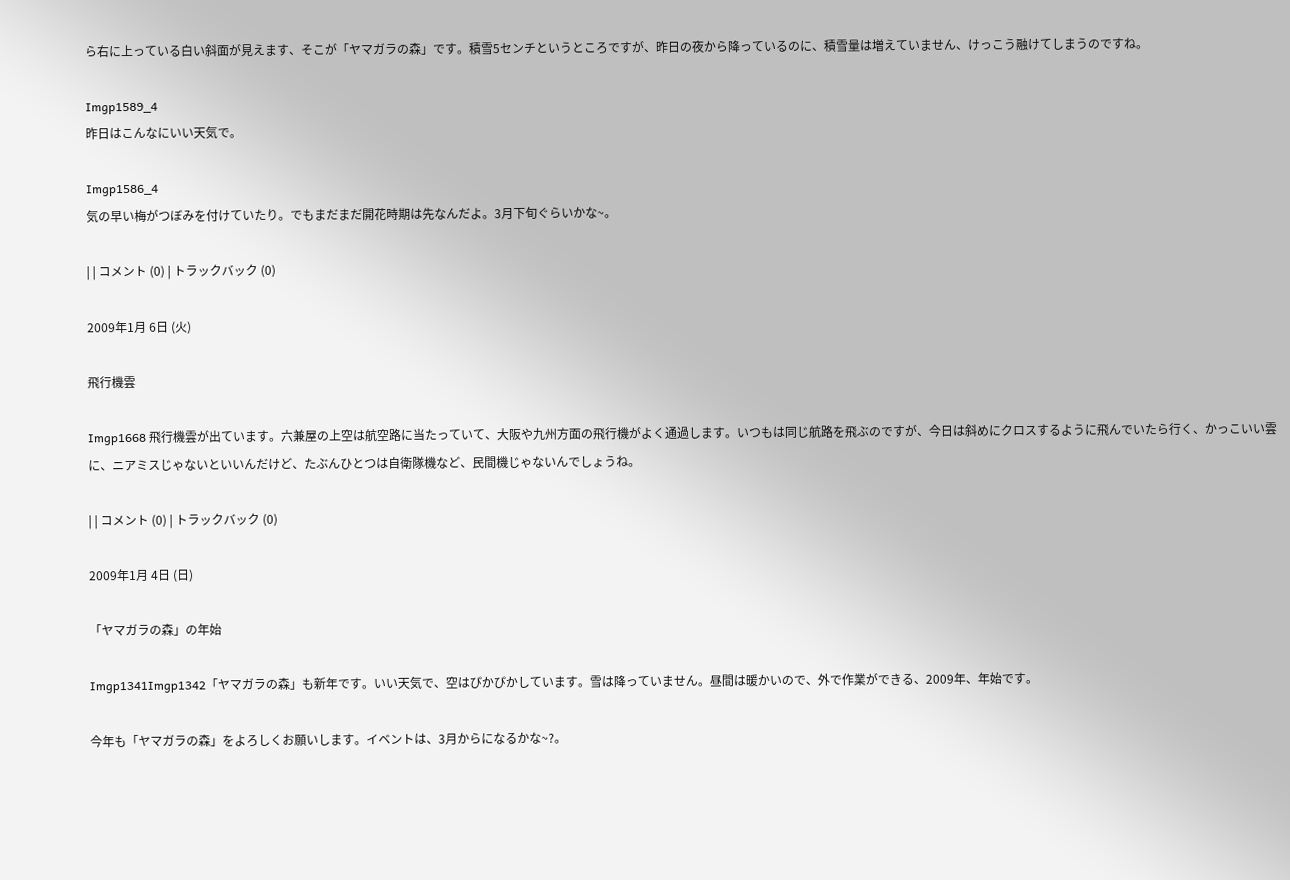ら右に上っている白い斜面が見えます、そこが「ヤマガラの森」です。積雪5センチというところですが、昨日の夜から降っているのに、積雪量は増えていません、けっこう融けてしまうのですね。

Imgp1589_4
昨日はこんなにいい天気で。

Imgp1586_4
気の早い梅がつぼみを付けていたり。でもまだまだ開花時期は先なんだよ。3月下旬ぐらいかな~。

| | コメント (0) | トラックバック (0)

2009年1月 6日 (火)

飛行機雲

Imgp1668 飛行機雲が出ています。六兼屋の上空は航空路に当たっていて、大阪や九州方面の飛行機がよく通過します。いつもは同じ航路を飛ぶのですが、今日は斜めにクロスするように飛んでいたら行く、かっこいい雲に、ニアミスじゃないといいんだけど、たぶんひとつは自衛隊機など、民間機じゃないんでしょうね。

| | コメント (0) | トラックバック (0)

2009年1月 4日 (日)

「ヤマガラの森」の年始

Imgp1341Imgp1342「ヤマガラの森」も新年です。いい天気で、空はぴかぴかしています。雪は降っていません。昼間は暖かいので、外で作業ができる、2009年、年始です。

今年も「ヤマガラの森」をよろしくお願いします。イベントは、3月からになるかな~?。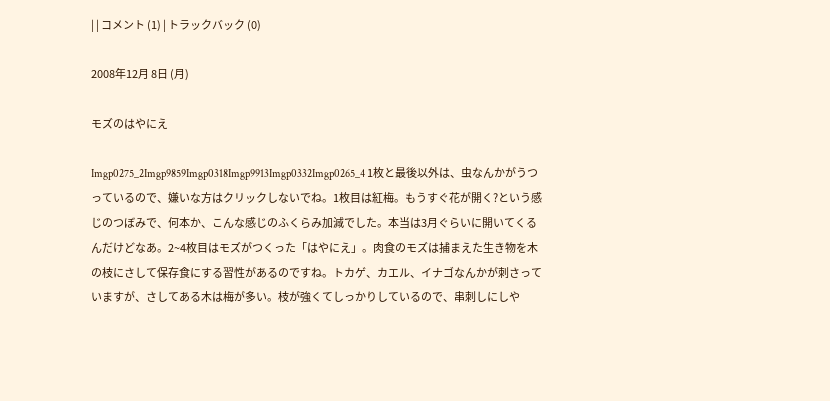| | コメント (1) | トラックバック (0)

2008年12月 8日 (月)

モズのはやにえ

Imgp0275_2Imgp9859Imgp0318Imgp9913Imgp0332Imgp0265_4 1枚と最後以外は、虫なんかがうつっているので、嫌いな方はクリックしないでね。1枚目は紅梅。もうすぐ花が開く?という感じのつぼみで、何本か、こんな感じのふくらみ加減でした。本当は3月ぐらいに開いてくるんだけどなあ。2~4枚目はモズがつくった「はやにえ」。肉食のモズは捕まえた生き物を木の枝にさして保存食にする習性があるのですね。トカゲ、カエル、イナゴなんかが刺さっていますが、さしてある木は梅が多い。枝が強くてしっかりしているので、串刺しにしや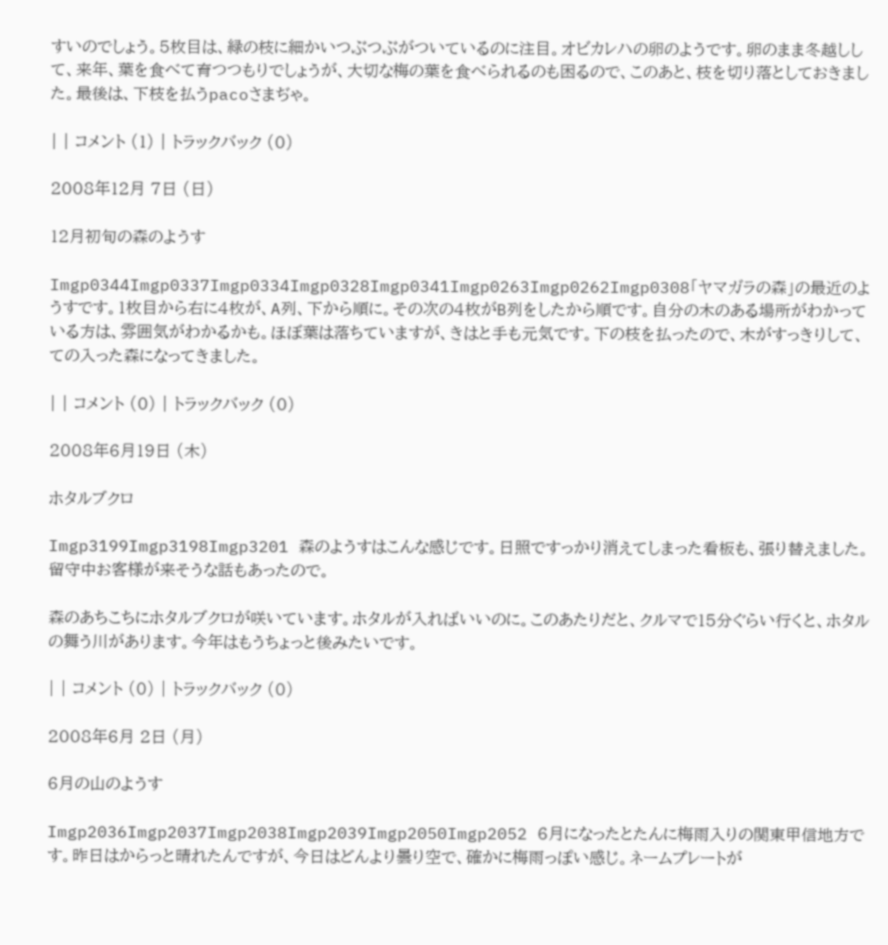すいのでしょう。5枚目は、緑の枝に細かいつぶつぶがついているのに注目。オビカレハの卵のようです。卵のまま冬越しして、来年、葉を食べて育つつもりでしょうが、大切な梅の葉を食べられるのも困るので、このあと、枝を切り落としておきました。最後は、下枝を払うpacoさまぢゃ。

| | コメント (1) | トラックバック (0)

2008年12月 7日 (日)

12月初旬の森のようす

Imgp0344Imgp0337Imgp0334Imgp0328Imgp0341Imgp0263Imgp0262Imgp0308「ヤマガラの森」の最近のようすです。1枚目から右に4枚が、A列、下から順に。その次の4枚がB列をしたから順です。自分の木のある場所がわかっている方は、雰囲気がわかるかも。ほぼ葉は落ちていますが、きはと手も元気です。下の枝を払ったので、木がすっきりして、ての入った森になってきました。

| | コメント (0) | トラックバック (0)

2008年6月19日 (木)

ホタルブクロ

Imgp3199Imgp3198Imgp3201 森のようすはこんな感じです。日照ですっかり消えてしまった看板も、張り替えました。留守中お客様が来そうな話もあったので。

森のあちこちにホタルブクロが咲いています。ホタルが入ればいいのに。このあたりだと、クルマで15分ぐらい行くと、ホタルの舞う川があります。今年はもうちょっと後みたいです。

| | コメント (0) | トラックバック (0)

2008年6月 2日 (月)

6月の山のようす

Imgp2036Imgp2037Imgp2038Imgp2039Imgp2050Imgp2052 6月になったとたんに梅雨入りの関東甲信地方です。昨日はからっと晴れたんですが、今日はどんより曇り空で、確かに梅雨っぽい感じ。ネームプレートが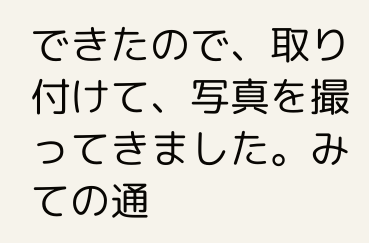できたので、取り付けて、写真を撮ってきました。みての通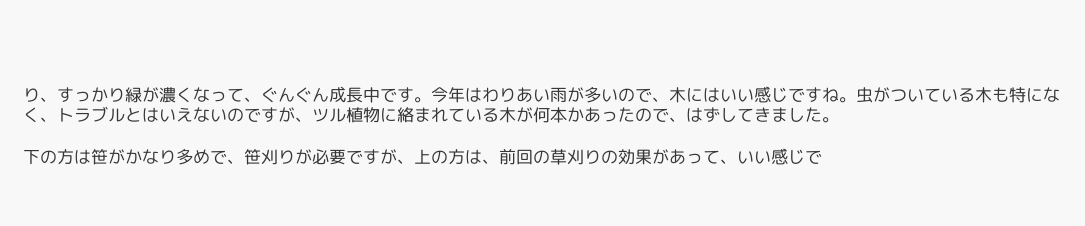り、すっかり緑が濃くなって、ぐんぐん成長中です。今年はわりあい雨が多いので、木にはいい感じですね。虫がついている木も特になく、トラブルとはいえないのですが、ツル植物に絡まれている木が何本かあったので、はずしてきました。

下の方は笹がかなり多めで、笹刈りが必要ですが、上の方は、前回の草刈りの効果があって、いい感じで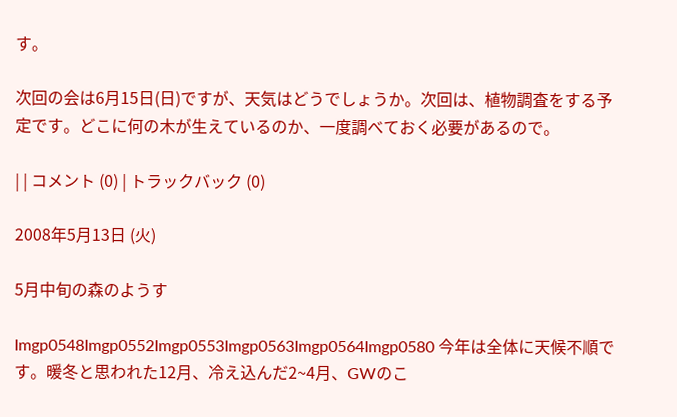す。

次回の会は6月15日(日)ですが、天気はどうでしょうか。次回は、植物調査をする予定です。どこに何の木が生えているのか、一度調べておく必要があるので。

| | コメント (0) | トラックバック (0)

2008年5月13日 (火)

5月中旬の森のようす

Imgp0548Imgp0552Imgp0553Imgp0563Imgp0564Imgp0580 今年は全体に天候不順です。暖冬と思われた12月、冷え込んだ2~4月、GWのこ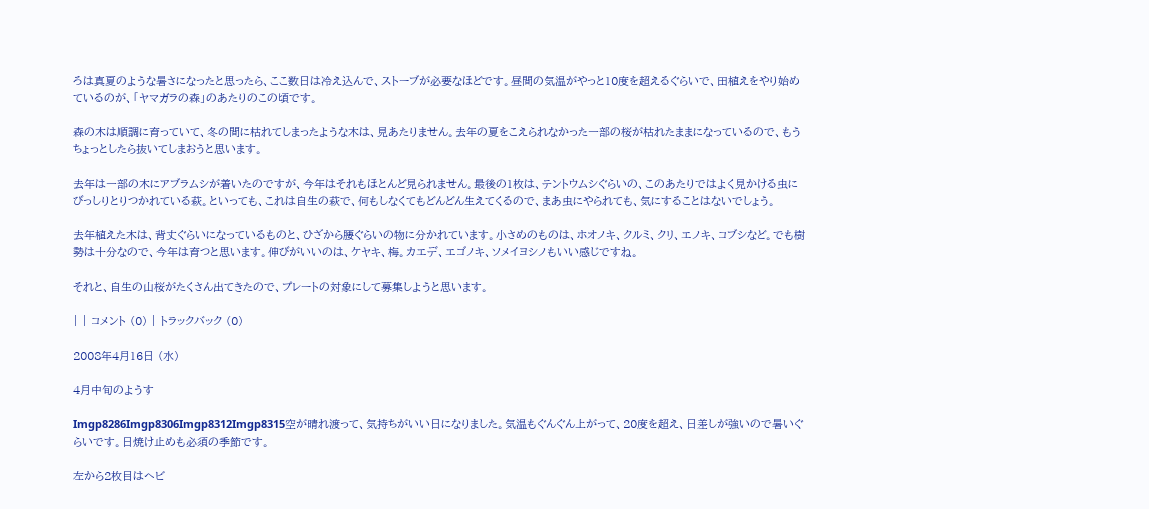ろは真夏のような暑さになったと思ったら、ここ数日は冷え込んで、ストーブが必要なほどです。昼間の気温がやっと10度を超えるぐらいで、田植えをやり始めているのが、「ヤマガラの森」のあたりのこの頃です。

森の木は順調に育っていて、冬の間に枯れてしまったような木は、見あたりません。去年の夏をこえられなかった一部の桜が枯れたままになっているので、もうちょっとしたら抜いてしまおうと思います。

去年は一部の木にアブラムシが着いたのですが、今年はそれもほとんど見られません。最後の1枚は、テントウムシぐらいの、このあたりではよく見かける虫にびっしりとりつかれている萩。といっても、これは自生の萩で、何もしなくてもどんどん生えてくるので、まあ虫にやられても、気にすることはないでしょう。

去年植えた木は、背丈ぐらいになっているものと、ひざから腰ぐらいの物に分かれています。小さめのものは、ホオノキ、クルミ、クリ、エノキ、コブシなど。でも樹勢は十分なので、今年は育つと思います。伸びがいいのは、ケヤキ、梅。カエデ、エゴノキ、ソメイヨシノもいい感じですね。

それと、自生の山桜がたくさん出てきたので、プレートの対象にして募集しようと思います。

| | コメント (0) | トラックバック (0)

2008年4月16日 (水)

4月中旬のようす

Imgp8286Imgp8306Imgp8312Imgp8315空が晴れ渡って、気持ちがいい日になりました。気温もぐんぐん上がって、20度を超え、日差しが強いので暑いぐらいです。日焼け止めも必須の季節です。

左から2枚目はヘビ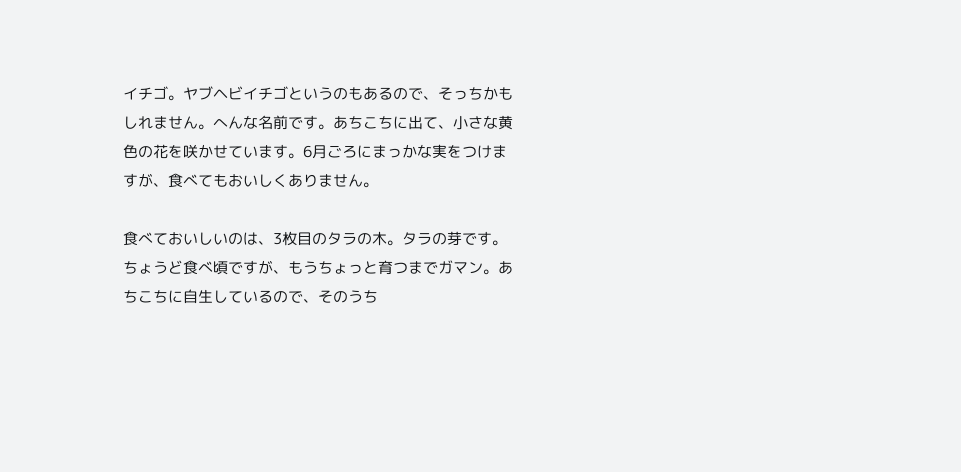イチゴ。ヤブヘビイチゴというのもあるので、そっちかもしれません。へんな名前です。あちこちに出て、小さな黄色の花を咲かせています。6月ごろにまっかな実をつけますが、食べてもおいしくありません。

食べておいしいのは、3枚目のタラの木。タラの芽です。ちょうど食べ頃ですが、もうちょっと育つまでガマン。あちこちに自生しているので、そのうち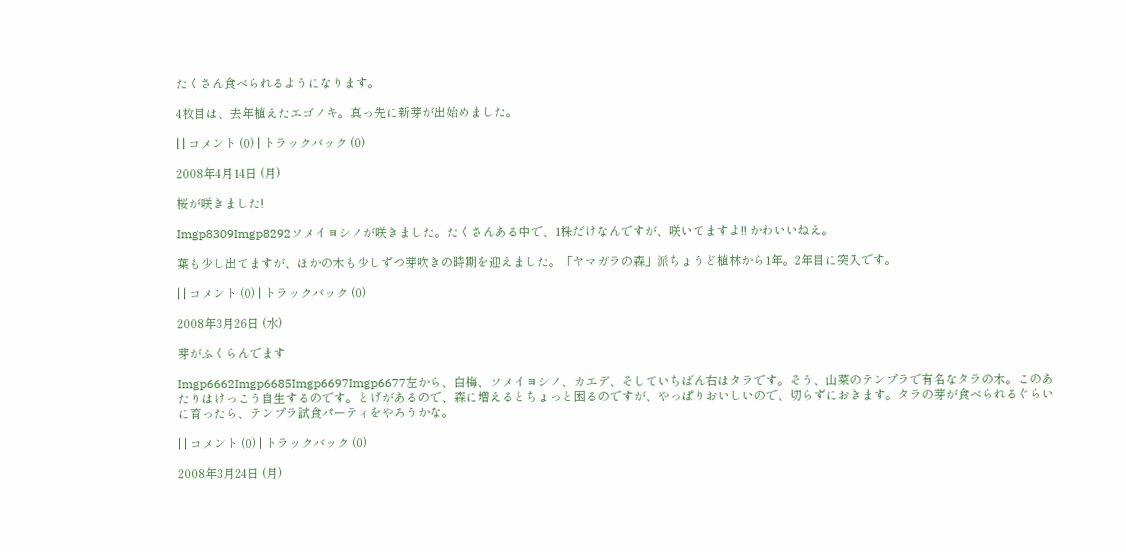たくさん食べられるようになります。

4枚目は、去年植えたエゴノキ。真っ先に新芽が出始めました。

| | コメント (0) | トラックバック (0)

2008年4月14日 (月)

桜が咲きました!

Imgp8309Imgp8292ソメイヨシノが咲きました。たくさんある中で、1株だけなんですが、咲いてますよ!! かわいいねえ。

葉も少し出てますが、ほかの木も少しずつ芽吹きの時期を迎えました。「ヤマガラの森」派ちょうど植林から1年。2年目に突入です。

| | コメント (0) | トラックバック (0)

2008年3月26日 (水)

芽がふくらんでます

Imgp6662Imgp6685Imgp6697Imgp6677左から、白梅、ソメイヨシノ、カエデ、そしていちばん右はタラです。そう、山菜のテンプラで有名なタラの木。このあたりはけっこう自生するのです。とげがあるので、森に増えるとちょっと困るのですが、やっぱりおいしいので、切らずにおきます。タラの芽が食べられるぐらいに育ったら、テンプラ試食パーティをやろうかな。

| | コメント (0) | トラックバック (0)

2008年3月24日 (月)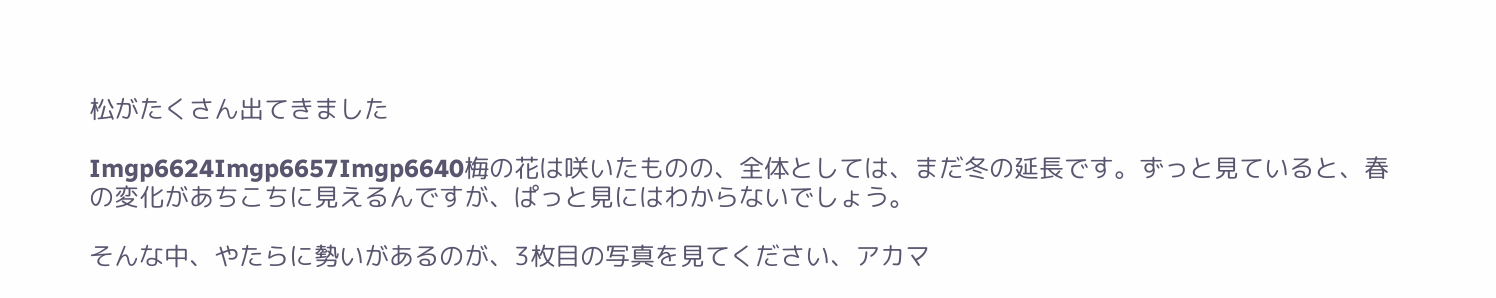松がたくさん出てきました

Imgp6624Imgp6657Imgp6640梅の花は咲いたものの、全体としては、まだ冬の延長です。ずっと見ていると、春の変化があちこちに見えるんですが、ぱっと見にはわからないでしょう。

そんな中、やたらに勢いがあるのが、3枚目の写真を見てください、アカマ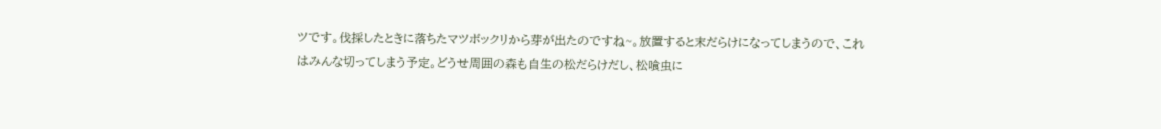ツです。伐採したときに落ちたマツボックリから芽が出たのですね~。放置すると末だらけになってしまうので、これはみんな切ってしまう予定。どうせ周囲の森も自生の松だらけだし、松喰虫に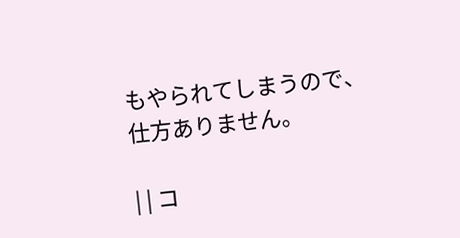もやられてしまうので、仕方ありません。

| | コ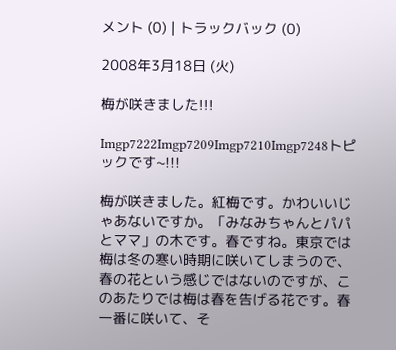メント (0) | トラックバック (0)

2008年3月18日 (火)

梅が咲きました!!!

Imgp7222Imgp7209Imgp7210Imgp7248トピックです~!!!

梅が咲きました。紅梅です。かわいいじゃあないですか。「みなみちゃんとパパとママ」の木です。春ですね。東京では梅は冬の寒い時期に咲いてしまうので、春の花という感じではないのですが、このあたりでは梅は春を告げる花です。春一番に咲いて、そ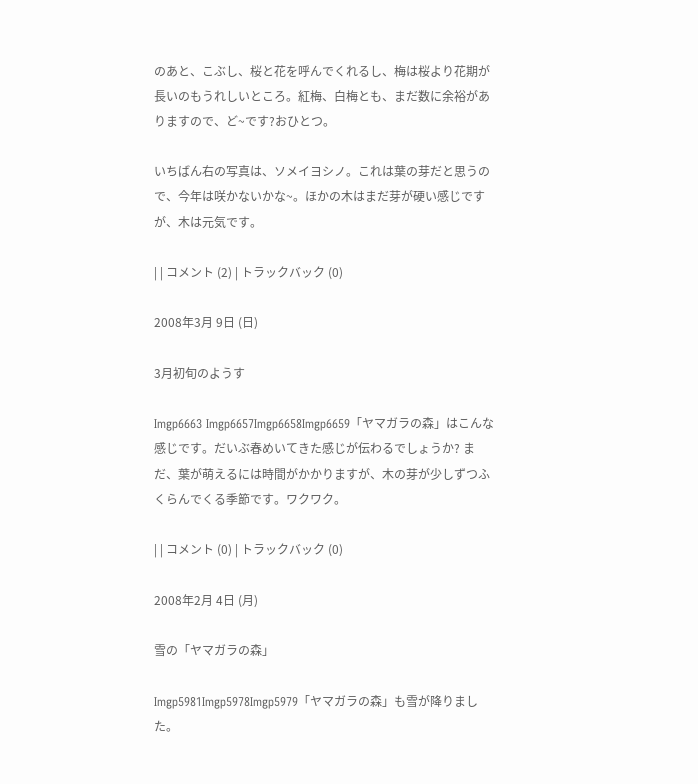のあと、こぶし、桜と花を呼んでくれるし、梅は桜より花期が長いのもうれしいところ。紅梅、白梅とも、まだ数に余裕がありますので、ど~です?おひとつ。

いちばん右の写真は、ソメイヨシノ。これは葉の芽だと思うので、今年は咲かないかな~。ほかの木はまだ芽が硬い感じですが、木は元気です。

| | コメント (2) | トラックバック (0)

2008年3月 9日 (日)

3月初旬のようす

Imgp6663 Imgp6657Imgp6658Imgp6659「ヤマガラの森」はこんな感じです。だいぶ春めいてきた感じが伝わるでしょうか? まだ、葉が萌えるには時間がかかりますが、木の芽が少しずつふくらんでくる季節です。ワクワク。

| | コメント (0) | トラックバック (0)

2008年2月 4日 (月)

雪の「ヤマガラの森」

Imgp5981Imgp5978Imgp5979「ヤマガラの森」も雪が降りました。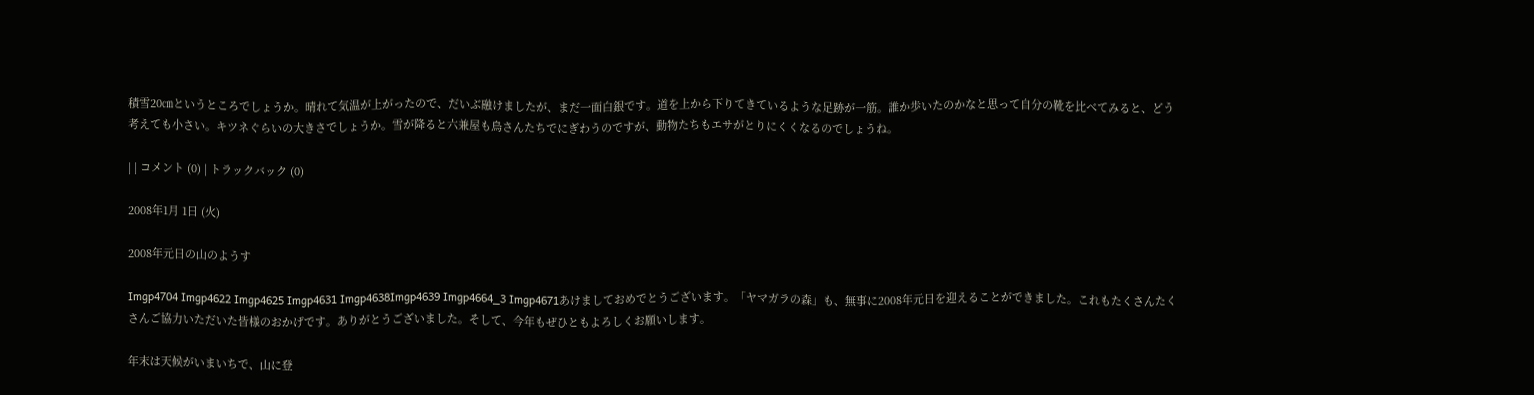積雪20㎝というところでしょうか。晴れて気温が上がったので、だいぶ融けましたが、まだ一面白銀です。道を上から下りてきているような足跡が一筋。誰か歩いたのかなと思って自分の靴を比べてみると、どう考えても小さい。キツネぐらいの大きさでしょうか。雪が降ると六兼屋も鳥さんたちでにぎわうのですが、動物たちもエサがとりにくくなるのでしょうね。

| | コメント (0) | トラックバック (0)

2008年1月 1日 (火)

2008年元日の山のようす

Imgp4704 Imgp4622 Imgp4625 Imgp4631 Imgp4638Imgp4639 Imgp4664_3 Imgp4671あけましておめでとうございます。「ヤマガラの森」も、無事に2008年元日を迎えることができました。これもたくさんたくさんご協力いただいた皆様のおかげです。ありがとうございました。そして、今年もぜひともよろしくお願いします。

年末は天候がいまいちで、山に登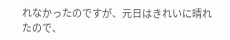れなかったのですが、元日はきれいに晴れたので、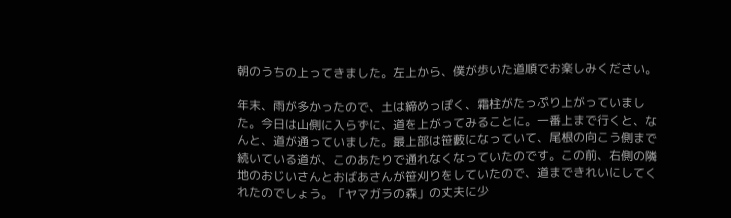朝のうちの上ってきました。左上から、僕が歩いた道順でお楽しみください。

年末、雨が多かったので、土は締めっぽく、霜柱がたっぷり上がっていました。今日は山側に入らずに、道を上がってみることに。一番上まで行くと、なんと、道が通っていました。最上部は笹藪になっていて、尾根の向こう側まで続いている道が、このあたりで通れなくなっていたのです。この前、右側の隣地のおじいさんとおばあさんが笹刈りをしていたので、道まできれいにしてくれたのでしょう。「ヤマガラの森」の丈夫に少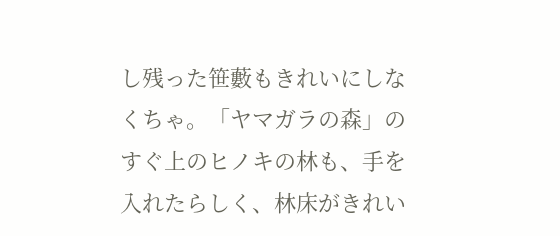し残った笹藪もきれいにしなくちゃ。「ヤマガラの森」のすぐ上のヒノキの林も、手を入れたらしく、林床がきれい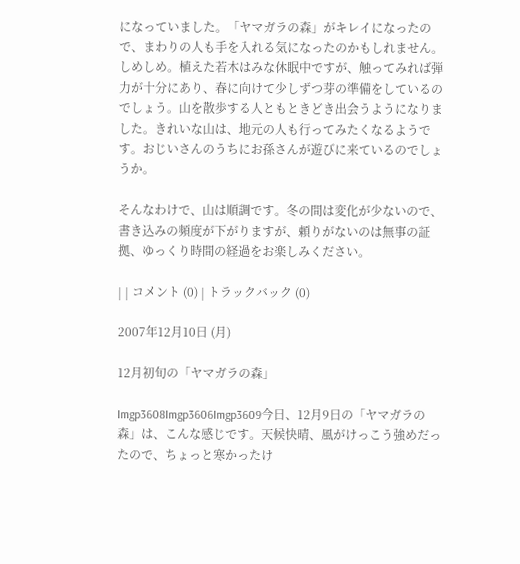になっていました。「ヤマガラの森」がキレイになったので、まわりの人も手を入れる気になったのかもしれません。しめしめ。植えた若木はみな休眠中ですが、触ってみれば弾力が十分にあり、春に向けて少しずつ芽の準備をしているのでしょう。山を散歩する人ともときどき出会うようになりました。きれいな山は、地元の人も行ってみたくなるようです。おじいさんのうちにお孫さんが遊びに来ているのでしょうか。

そんなわけで、山は順調です。冬の間は変化が少ないので、書き込みの頻度が下がりますが、頼りがないのは無事の証拠、ゆっくり時間の経過をお楽しみください。

| | コメント (0) | トラックバック (0)

2007年12月10日 (月)

12月初旬の「ヤマガラの森」

Imgp3608Imgp3606Imgp3609今日、12月9日の「ヤマガラの森」は、こんな感じです。天候快晴、風がけっこう強めだったので、ちょっと寒かったけ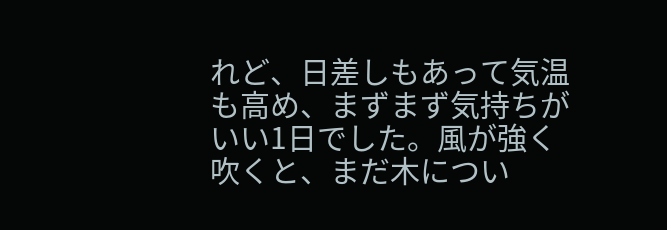れど、日差しもあって気温も高め、まずまず気持ちがいい1日でした。風が強く吹くと、まだ木につい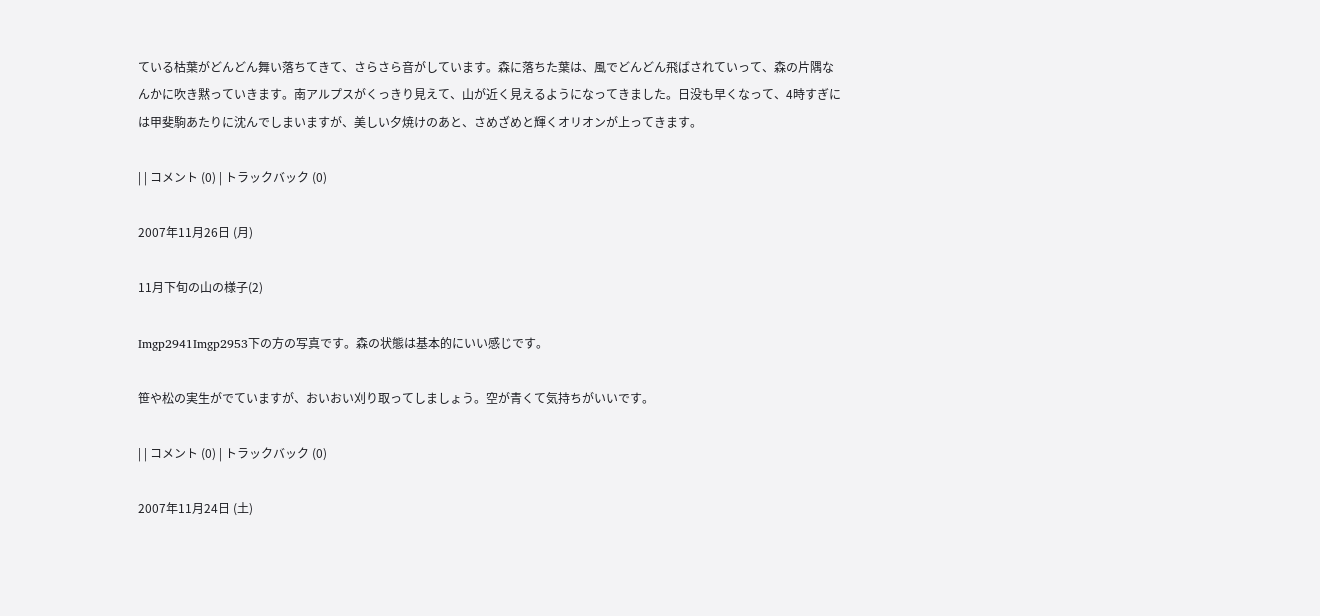ている枯葉がどんどん舞い落ちてきて、さらさら音がしています。森に落ちた葉は、風でどんどん飛ばされていって、森の片隅なんかに吹き黙っていきます。南アルプスがくっきり見えて、山が近く見えるようになってきました。日没も早くなって、4時すぎには甲斐駒あたりに沈んでしまいますが、美しい夕焼けのあと、さめざめと輝くオリオンが上ってきます。

| | コメント (0) | トラックバック (0)

2007年11月26日 (月)

11月下旬の山の様子(2)

Imgp2941Imgp2953下の方の写真です。森の状態は基本的にいい感じです。

笹や松の実生がでていますが、おいおい刈り取ってしましょう。空が青くて気持ちがいいです。

| | コメント (0) | トラックバック (0)

2007年11月24日 (土)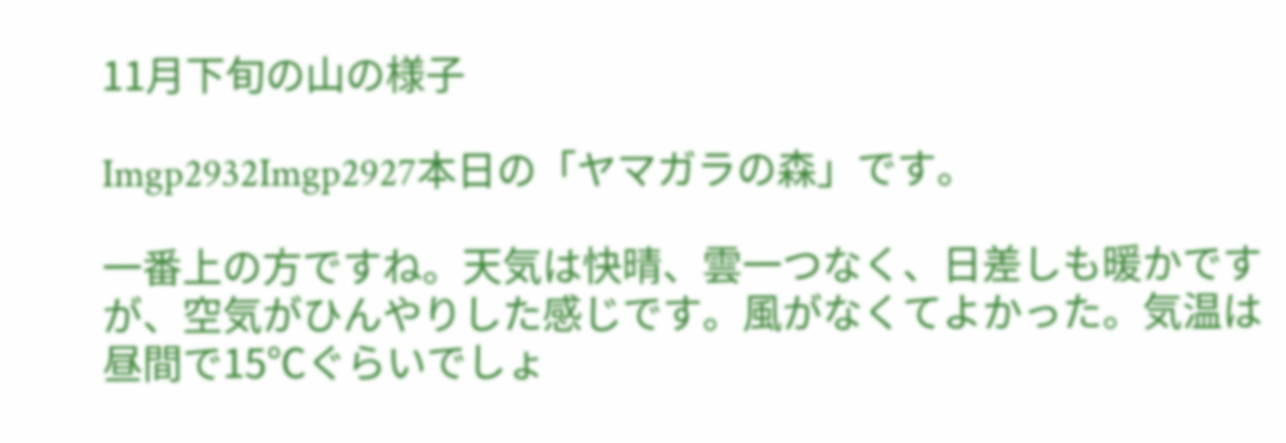11月下旬の山の様子

Imgp2932Imgp2927本日の「ヤマガラの森」です。

一番上の方ですね。天気は快晴、雲一つなく、日差しも暖かですが、空気がひんやりした感じです。風がなくてよかった。気温は昼間で15℃ぐらいでしょ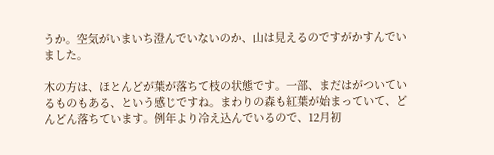うか。空気がいまいち澄んでいないのか、山は見えるのですがかすんでいました。

木の方は、ほとんどが葉が落ちて枝の状態です。一部、まだはがついているものもある、という感じですね。まわりの森も紅葉が始まっていて、どんどん落ちています。例年より冷え込んでいるので、12月初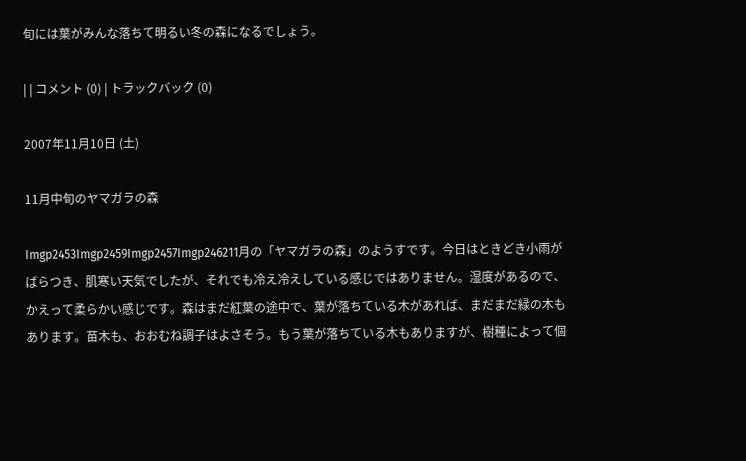旬には葉がみんな落ちて明るい冬の森になるでしょう。

| | コメント (0) | トラックバック (0)

2007年11月10日 (土)

11月中旬のヤマガラの森

Imgp2453Imgp2459Imgp2457Imgp246211月の「ヤマガラの森」のようすです。今日はときどき小雨がばらつき、肌寒い天気でしたが、それでも冷え冷えしている感じではありません。湿度があるので、かえって柔らかい感じです。森はまだ紅葉の途中で、葉が落ちている木があれば、まだまだ緑の木もあります。苗木も、おおむね調子はよさそう。もう葉が落ちている木もありますが、樹種によって個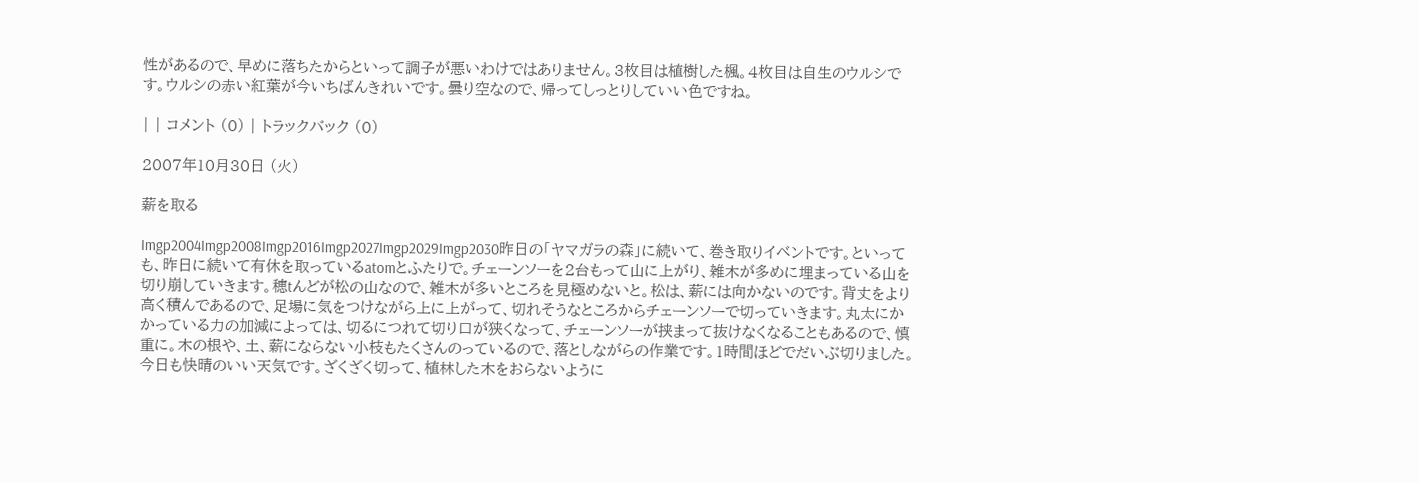性があるので、早めに落ちたからといって調子が悪いわけではありません。3枚目は植樹した楓。4枚目は自生のウルシです。ウルシの赤い紅葉が今いちばんきれいです。曇り空なので、帰ってしっとりしていい色ですね。

| | コメント (0) | トラックバック (0)

2007年10月30日 (火)

薪を取る

Imgp2004Imgp2008Imgp2016Imgp2027Imgp2029Imgp2030昨日の「ヤマガラの森」に続いて、巻き取りイベントです。といっても、昨日に続いて有休を取っているatomとふたりで。チェーンソーを2台もって山に上がり、雑木が多めに埋まっている山を切り崩していきます。穂tんどが松の山なので、雑木が多いところを見極めないと。松は、薪には向かないのです。背丈をより高く積んであるので、足場に気をつけながら上に上がって、切れそうなところからチェーンソーで切っていきます。丸太にかかっている力の加減によっては、切るにつれて切り口が狭くなって、チェーンソーが挟まって抜けなくなることもあるので、慎重に。木の根や、土、薪にならない小枝もたくさんのっているので、落としながらの作業です。1時間ほどでだいぶ切りました。今日も快晴のいい天気です。ざくざく切って、植林した木をおらないように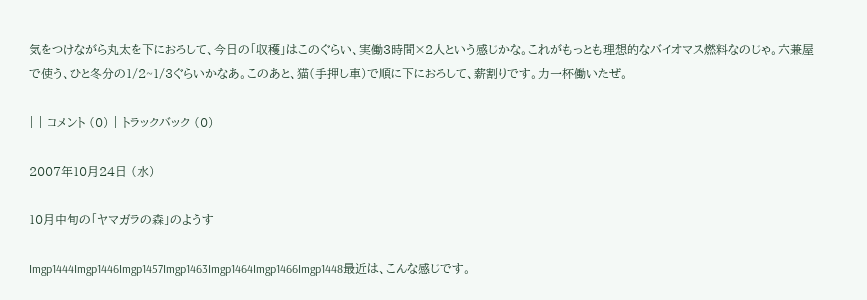気をつけながら丸太を下におろして、今日の「収穫」はこのぐらい、実働3時間×2人という感じかな。これがもっとも理想的なバイオマス燃料なのじゃ。六兼屋で使う、ひと冬分の1/2~1/3ぐらいかなあ。このあと、猫(手押し車)で順に下におろして、薪割りです。力一杯働いたぜ。

| | コメント (0) | トラックバック (0)

2007年10月24日 (水)

10月中旬の「ヤマガラの森」のようす

Imgp1444Imgp1446Imgp1457Imgp1463Imgp1464Imgp1466Imgp1448最近は、こんな感じです。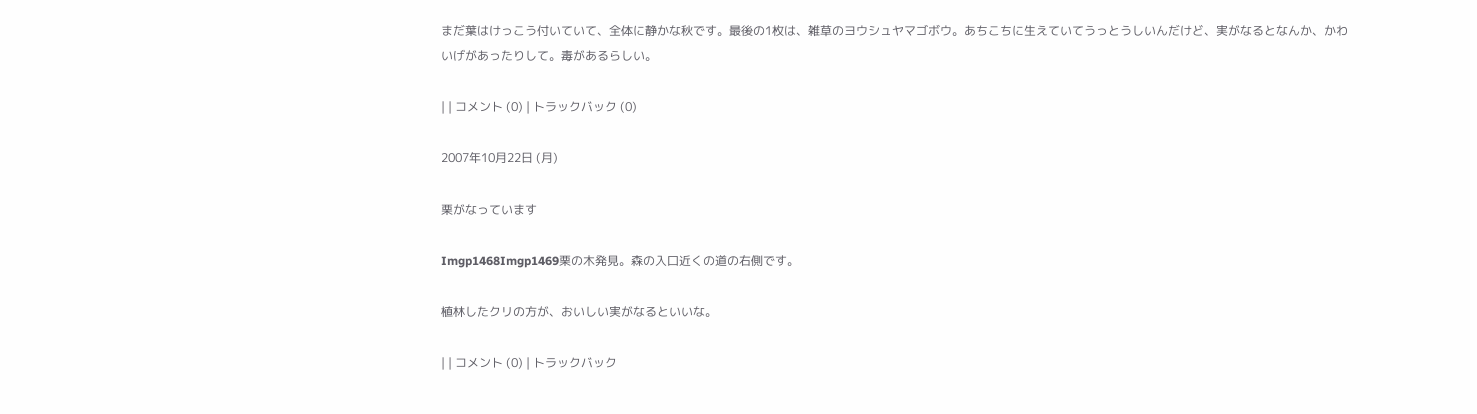まだ葉はけっこう付いていて、全体に静かな秋です。最後の1枚は、雑草のヨウシュヤマゴボウ。あちこちに生えていてうっとうしいんだけど、実がなるとなんか、かわいげがあったりして。毒があるらしい。

| | コメント (0) | トラックバック (0)

2007年10月22日 (月)

栗がなっています

Imgp1468Imgp1469栗の木発見。森の入口近くの道の右側です。

植林したクリの方が、おいしい実がなるといいな。

| | コメント (0) | トラックバック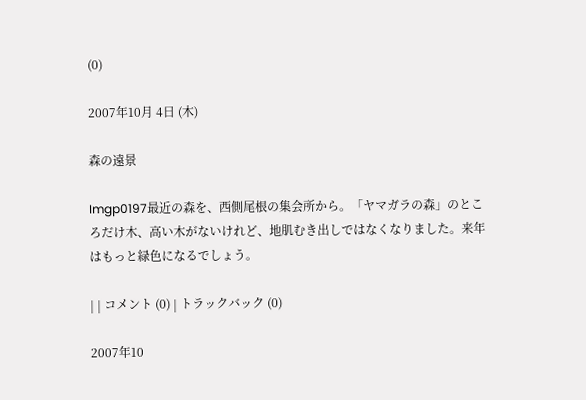(0)

2007年10月 4日 (木)

森の遠景

Imgp0197最近の森を、西側尾根の集会所から。「ヤマガラの森」のところだけ木、高い木がないけれど、地肌むき出しではなくなりました。来年はもっと緑色になるでしょう。

| | コメント (0) | トラックバック (0)

2007年10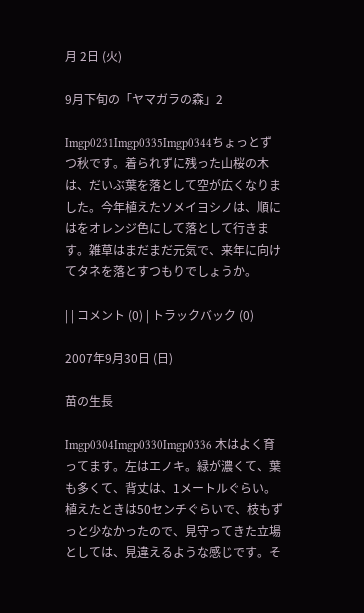月 2日 (火)

9月下旬の「ヤマガラの森」2

Imgp0231Imgp0335Imgp0344ちょっとずつ秋です。着られずに残った山桜の木は、だいぶ葉を落として空が広くなりました。今年植えたソメイヨシノは、順にはをオレンジ色にして落として行きます。雑草はまだまだ元気で、来年に向けてタネを落とすつもりでしょうか。

| | コメント (0) | トラックバック (0)

2007年9月30日 (日)

苗の生長

Imgp0304Imgp0330Imgp0336 木はよく育ってます。左はエノキ。緑が濃くて、葉も多くて、背丈は、1メートルぐらい。植えたときは50センチぐらいで、枝もずっと少なかったので、見守ってきた立場としては、見違えるような感じです。そ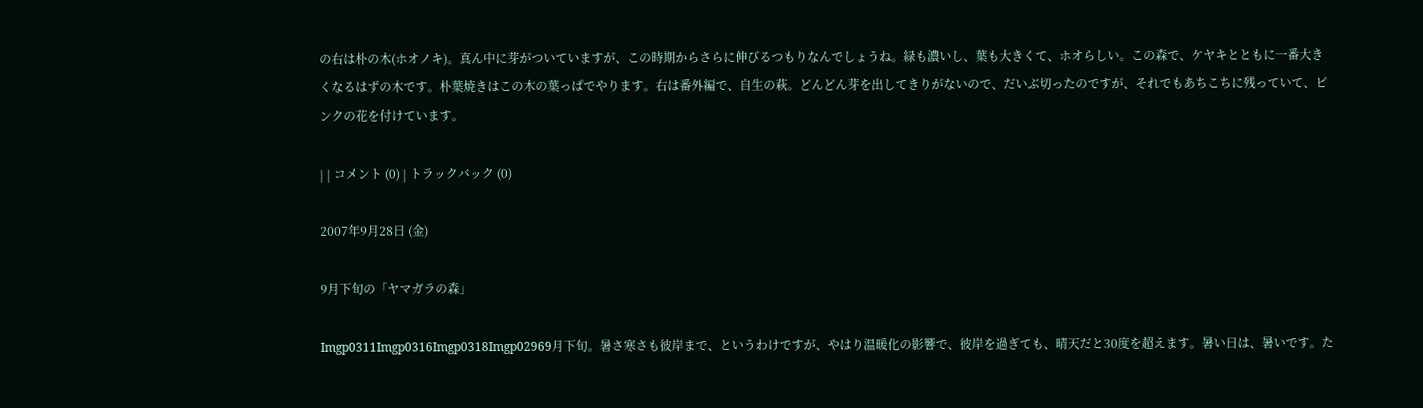の右は朴の木(ホオノキ)。真ん中に芽がついていますが、この時期からさらに伸びるつもりなんでしょうね。緑も濃いし、葉も大きくて、ホオらしい。この森で、ケヤキとともに一番大きくなるはずの木です。朴葉焼きはこの木の葉っぱでやります。右は番外編で、自生の萩。どんどん芽を出してきりがないので、だいぶ切ったのですが、それでもあちこちに残っていて、ピンクの花を付けています。

| | コメント (0) | トラックバック (0)

2007年9月28日 (金)

9月下旬の「ヤマガラの森」

Imgp0311Imgp0316Imgp0318Imgp02969月下旬。暑さ寒さも彼岸まで、というわけですが、やはり温暖化の影響で、彼岸を過ぎても、晴天だと30度を超えます。暑い日は、暑いです。た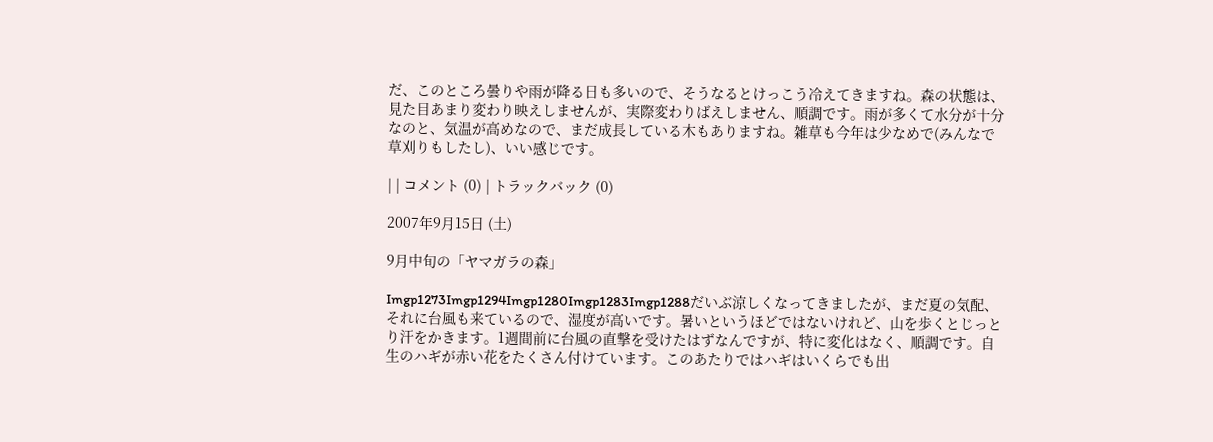だ、このところ曇りや雨が降る日も多いので、そうなるとけっこう冷えてきますね。森の状態は、見た目あまり変わり映えしませんが、実際変わりばえしません、順調です。雨が多くて水分が十分なのと、気温が高めなので、まだ成長している木もありますね。雑草も今年は少なめで(みんなで草刈りもしたし)、いい感じです。

| | コメント (0) | トラックバック (0)

2007年9月15日 (土)

9月中旬の「ヤマガラの森」

Imgp1273Imgp1294Imgp1280Imgp1283Imgp1288だいぶ涼しくなってきましたが、まだ夏の気配、それに台風も来ているので、湿度が高いです。暑いというほどではないけれど、山を歩くとじっとり汗をかきます。1週間前に台風の直撃を受けたはずなんですが、特に変化はなく、順調です。自生のハギが赤い花をたくさん付けています。このあたりではハギはいくらでも出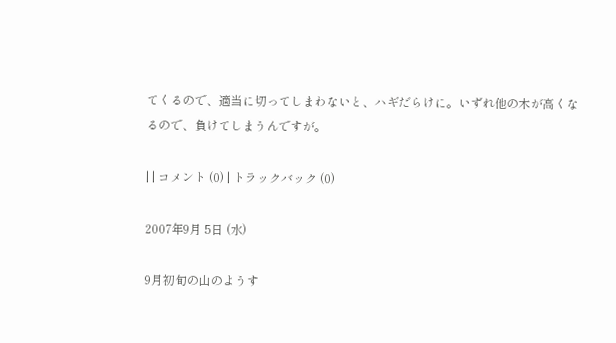てくるので、適当に切ってしまわないと、ハギだらけに。いずれ他の木が高くなるので、負けてしまうんですが。

| | コメント (0) | トラックバック (0)

2007年9月 5日 (水)

9月初旬の山のようす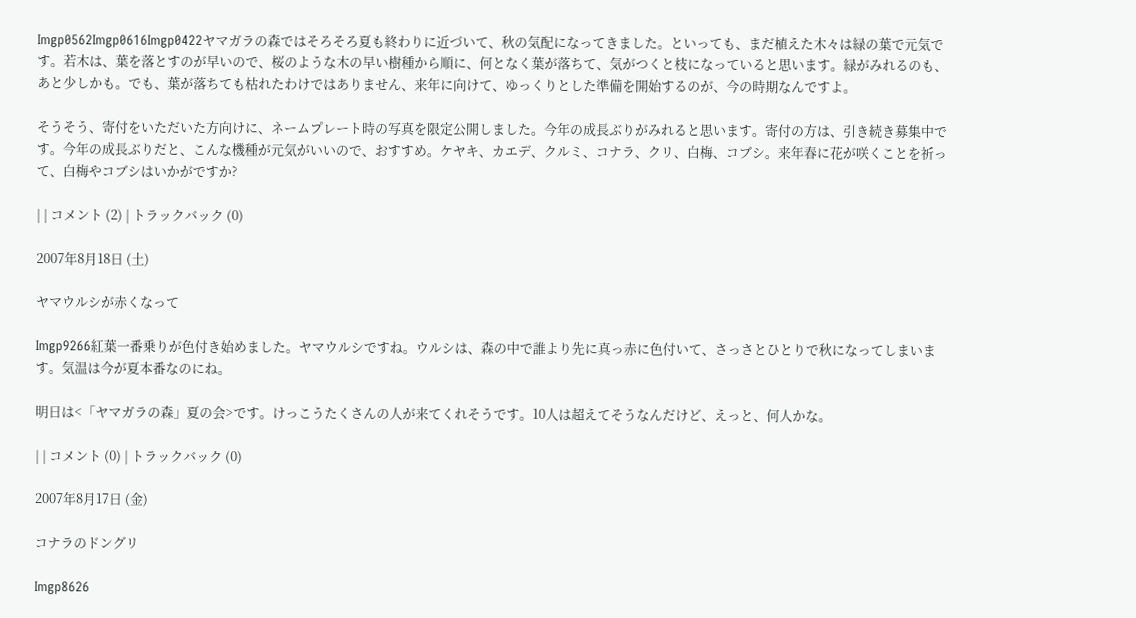Imgp0562Imgp0616Imgp0422ヤマガラの森ではそろそろ夏も終わりに近づいて、秋の気配になってきました。といっても、まだ植えた木々は緑の葉で元気です。若木は、葉を落とすのが早いので、桜のような木の早い樹種から順に、何となく葉が落ちて、気がつくと枝になっていると思います。緑がみれるのも、あと少しかも。でも、葉が落ちても枯れたわけではありません、来年に向けて、ゆっくりとした準備を開始するのが、今の時期なんですよ。

そうそう、寄付をいただいた方向けに、ネームプレート時の写真を限定公開しました。今年の成長ぶりがみれると思います。寄付の方は、引き続き募集中です。今年の成長ぶりだと、こんな機種が元気がいいので、おすすめ。ケヤキ、カエデ、クルミ、コナラ、クリ、白梅、コブシ。来年春に花が咲くことを祈って、白梅やコブシはいかがですか?

| | コメント (2) | トラックバック (0)

2007年8月18日 (土)

ヤマウルシが赤くなって

Imgp9266紅葉一番乗りが色付き始めました。ヤマウルシですね。ウルシは、森の中で誰より先に真っ赤に色付いて、さっさとひとりで秋になってしまいます。気温は今が夏本番なのにね。

明日は<「ヤマガラの森」夏の会>です。けっこうたくさんの人が来てくれそうです。10人は超えてそうなんだけど、えっと、何人かな。

| | コメント (0) | トラックバック (0)

2007年8月17日 (金)

コナラのドングリ

Imgp8626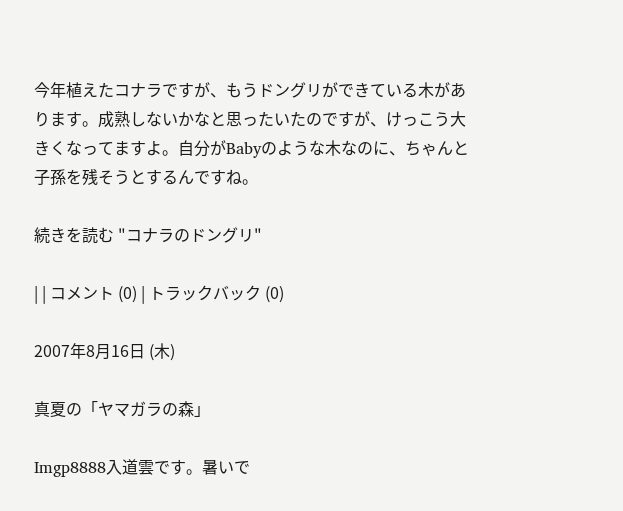今年植えたコナラですが、もうドングリができている木があります。成熟しないかなと思ったいたのですが、けっこう大きくなってますよ。自分がBabyのような木なのに、ちゃんと子孫を残そうとするんですね。

続きを読む "コナラのドングリ"

| | コメント (0) | トラックバック (0)

2007年8月16日 (木)

真夏の「ヤマガラの森」

Imgp8888入道雲です。暑いで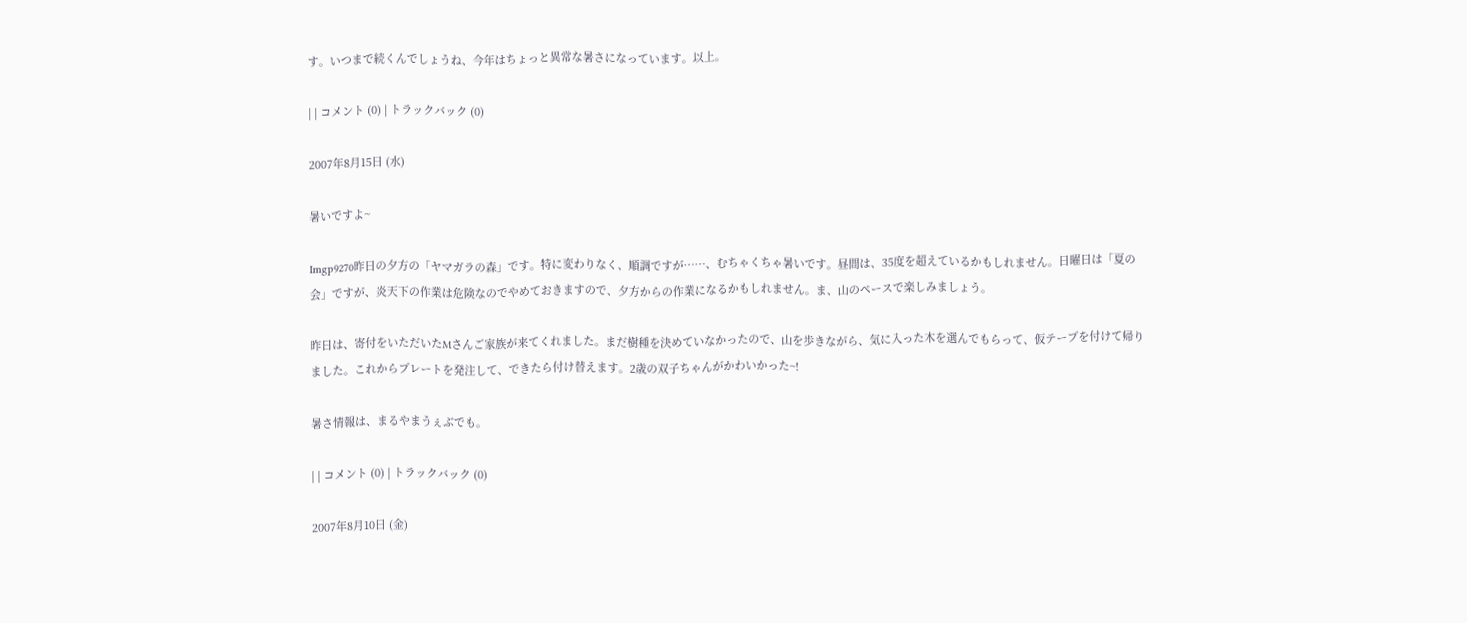す。いつまで続くんでしょうね、今年はちょっと異常な暑さになっています。以上。

| | コメント (0) | トラックバック (0)

2007年8月15日 (水)

暑いですよ~

Imgp9270昨日の夕方の「ヤマガラの森」です。特に変わりなく、順調ですが……、むちゃくちゃ暑いです。昼間は、35度を超えているかもしれません。日曜日は「夏の会」ですが、炎天下の作業は危険なのでやめておきますので、夕方からの作業になるかもしれません。ま、山のペースで楽しみましょう。

昨日は、寄付をいただいたMさんご家族が来てくれました。まだ樹種を決めていなかったので、山を歩きながら、気に入った木を選んでもらって、仮テープを付けて帰りました。これからプレートを発注して、できたら付け替えます。2歳の双子ちゃんがかわいかった~!

暑さ情報は、まるやまうぇぶでも。

| | コメント (0) | トラックバック (0)

2007年8月10日 (金)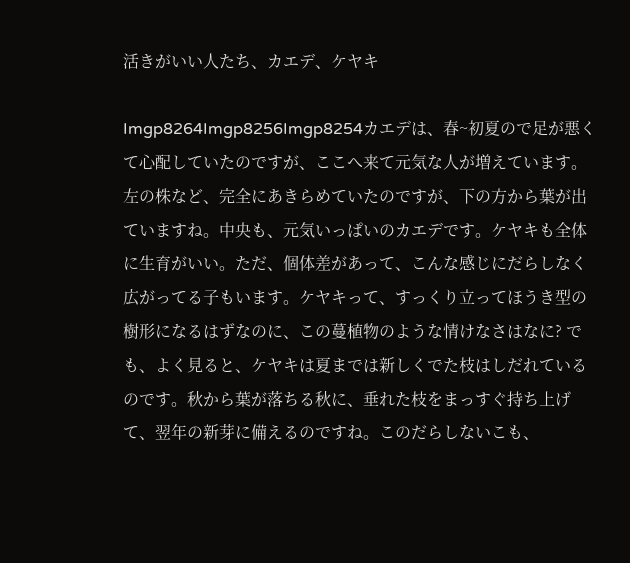活きがいい人たち、カエデ、ケヤキ

Imgp8264Imgp8256Imgp8254カエデは、春~初夏ので足が悪くて心配していたのですが、ここへ来て元気な人が増えています。左の株など、完全にあきらめていたのですが、下の方から葉が出ていますね。中央も、元気いっぱいのカエデです。ケヤキも全体に生育がいい。ただ、個体差があって、こんな感じにだらしなく広がってる子もいます。ケヤキって、すっくり立ってほうき型の樹形になるはずなのに、この蔓植物のような情けなさはなに? でも、よく見ると、ケヤキは夏までは新しくでた枝はしだれているのです。秋から葉が落ちる秋に、垂れた枝をまっすぐ持ち上げて、翌年の新芽に備えるのですね。このだらしないこも、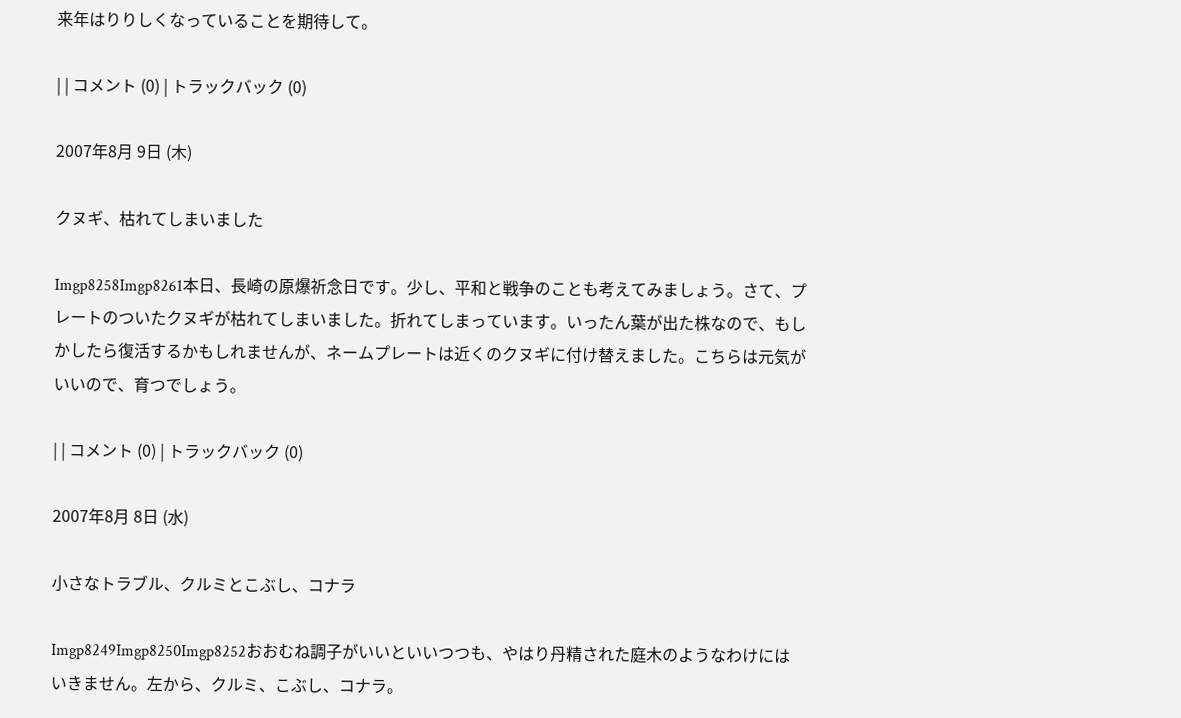来年はりりしくなっていることを期待して。

| | コメント (0) | トラックバック (0)

2007年8月 9日 (木)

クヌギ、枯れてしまいました

Imgp8258Imgp8261本日、長崎の原爆祈念日です。少し、平和と戦争のことも考えてみましょう。さて、プレートのついたクヌギが枯れてしまいました。折れてしまっています。いったん葉が出た株なので、もしかしたら復活するかもしれませんが、ネームプレートは近くのクヌギに付け替えました。こちらは元気がいいので、育つでしょう。

| | コメント (0) | トラックバック (0)

2007年8月 8日 (水)

小さなトラブル、クルミとこぶし、コナラ

Imgp8249Imgp8250Imgp8252おおむね調子がいいといいつつも、やはり丹精された庭木のようなわけにはいきません。左から、クルミ、こぶし、コナラ。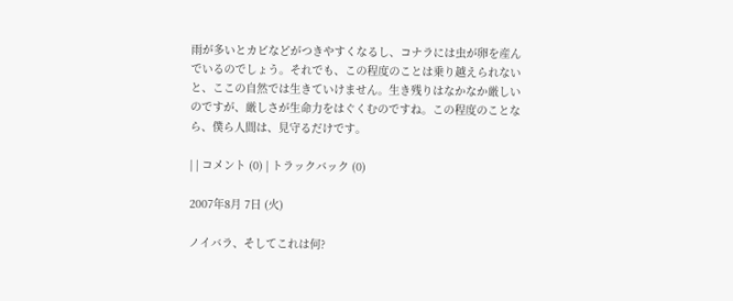雨が多いとカビなどがつきやすくなるし、コナラには虫が卵を産んでいるのでしょう。それでも、この程度のことは乗り越えられないと、ここの自然では生きていけません。生き残りはなかなか厳しいのですが、厳しさが生命力をはぐくむのですね。この程度のことなら、僕ら人間は、見守るだけです。

| | コメント (0) | トラックバック (0)

2007年8月 7日 (火)

ノイバラ、そしてこれは何?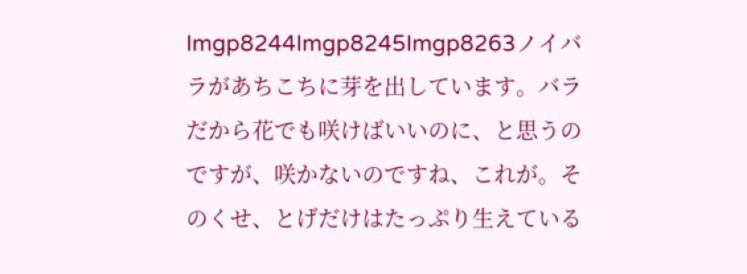Imgp8244Imgp8245Imgp8263ノイバラがあちこちに芽を出しています。バラだから花でも咲けばいいのに、と思うのですが、咲かないのですね、これが。そのくせ、とげだけはたっぷり生えている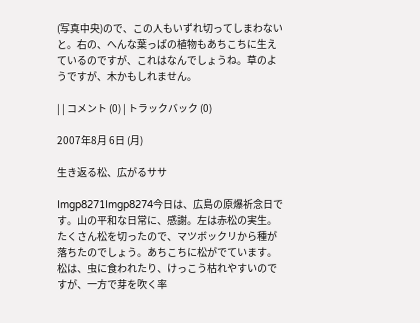(写真中央)ので、この人もいずれ切ってしまわないと。右の、へんな葉っぱの植物もあちこちに生えているのですが、これはなんでしょうね。草のようですが、木かもしれません。

| | コメント (0) | トラックバック (0)

2007年8月 6日 (月)

生き返る松、広がるササ

Imgp8271Imgp8274今日は、広島の原爆祈念日です。山の平和な日常に、感謝。左は赤松の実生。たくさん松を切ったので、マツボックリから種が落ちたのでしょう。あちこちに松がでています。松は、虫に食われたり、けっこう枯れやすいのですが、一方で芽を吹く率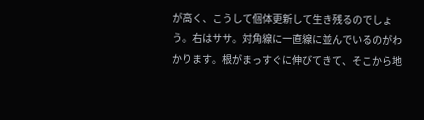が高く、こうして個体更新して生き残るのでしょう。右はササ。対角線に一直線に並んでいるのがわかります。根がまっすぐに伸びてきて、そこから地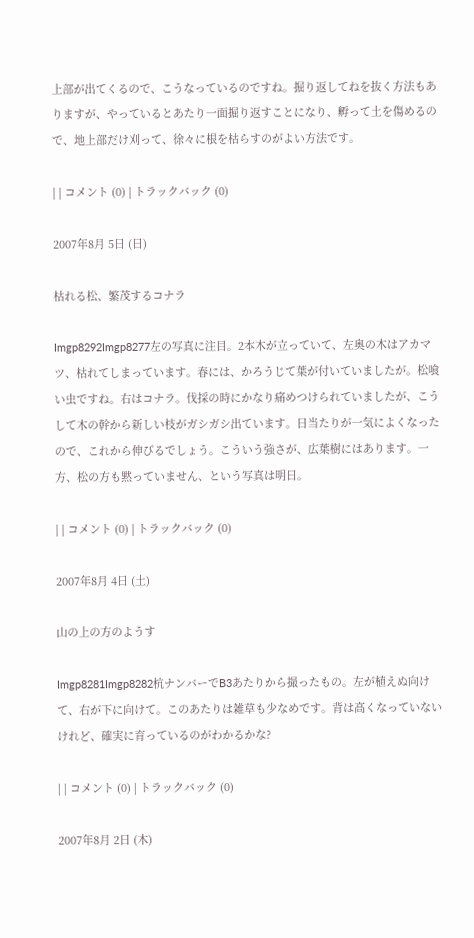上部が出てくるので、こうなっているのですね。掘り返してねを抜く方法もありますが、やっているとあたり一面掘り返すことになり、孵って土を傷めるので、地上部だけ刈って、徐々に根を枯らすのがよい方法です。

| | コメント (0) | トラックバック (0)

2007年8月 5日 (日)

枯れる松、繁茂するコナラ

Imgp8292Imgp8277左の写真に注目。2本木が立っていて、左奥の木はアカマツ、枯れてしまっています。春には、かろうじて葉が付いていましたが。松喰い虫ですね。右はコナラ。伐採の時にかなり痛めつけられていましたが、こうして木の幹から新しい枝がガシガシ出ています。日当たりが一気によくなったので、これから伸びるでしょう。こういう強さが、広葉樹にはあります。一方、松の方も黙っていません、という写真は明日。

| | コメント (0) | トラックバック (0)

2007年8月 4日 (土)

山の上の方のようす

Imgp8281Imgp8282杭ナンバーでB3あたりから撮ったもの。左が植えぬ向けて、右が下に向けて。このあたりは雑草も少なめです。背は高くなっていないけれど、確実に育っているのがわかるかな?

| | コメント (0) | トラックバック (0)

2007年8月 2日 (木)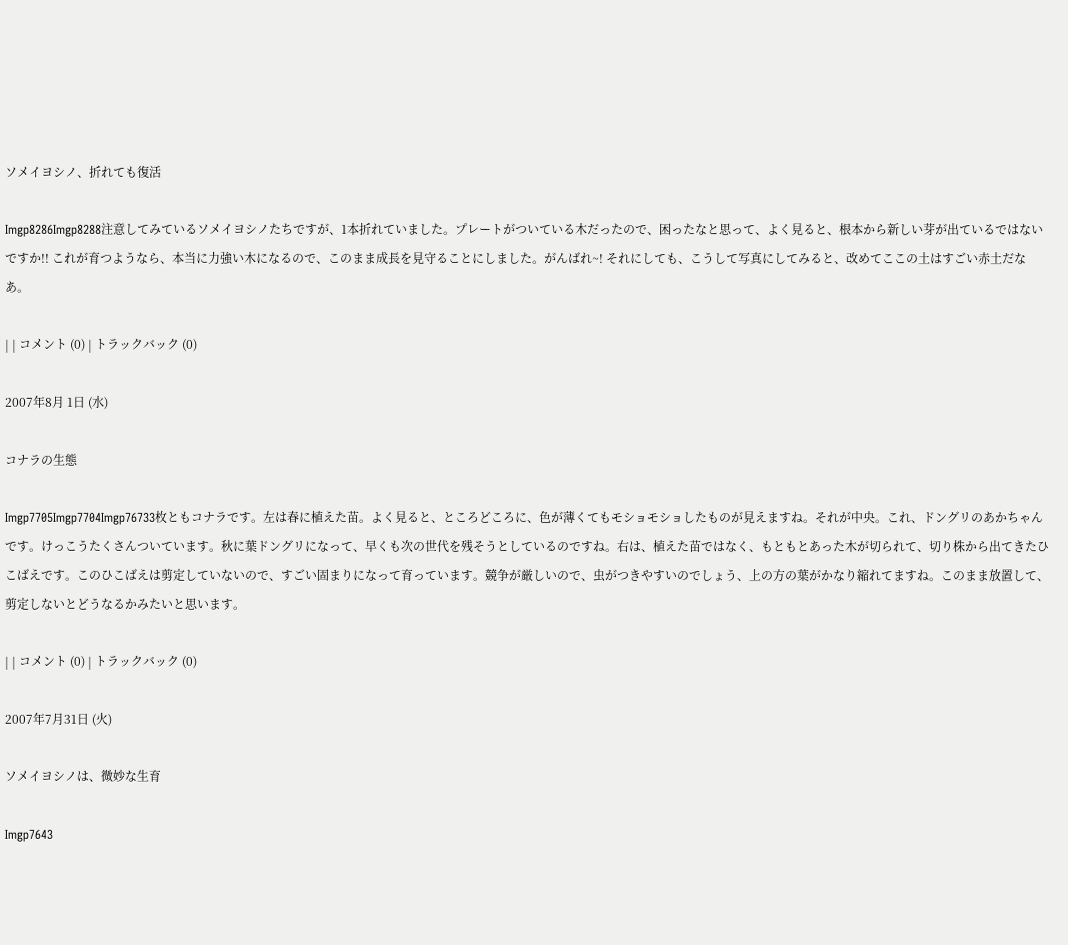ソメイヨシノ、折れても復活

Imgp8286Imgp8288注意してみているソメイヨシノたちですが、1本折れていました。プレートがついている木だったので、困ったなと思って、よく見ると、根本から新しい芽が出ているではないですか!! これが育つようなら、本当に力強い木になるので、このまま成長を見守ることにしました。がんばれ~! それにしても、こうして写真にしてみると、改めてここの土はすごい赤土だなあ。

| | コメント (0) | トラックバック (0)

2007年8月 1日 (水)

コナラの生態

Imgp7705Imgp7704Imgp76733枚ともコナラです。左は春に植えた苗。よく見ると、ところどころに、色が薄くてもモショモショしたものが見えますね。それが中央。これ、ドングリのあかちゃんです。けっこうたくさんついています。秋に葉ドングリになって、早くも次の世代を残そうとしているのですね。右は、植えた苗ではなく、もともとあった木が切られて、切り株から出てきたひこばえです。このひこばえは剪定していないので、すごい固まりになって育っています。競争が厳しいので、虫がつきやすいのでしょう、上の方の葉がかなり縮れてますね。このまま放置して、剪定しないとどうなるかみたいと思います。

| | コメント (0) | トラックバック (0)

2007年7月31日 (火)

ソメイヨシノは、微妙な生育

Imgp7643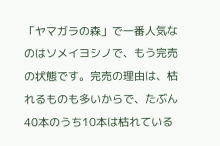「ヤマガラの森」で一番人気なのはソメイヨシノで、もう完売の状態です。完売の理由は、枯れるものも多いからで、たぶん40本のうち10本は枯れている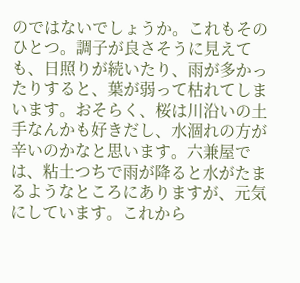のではないでしょうか。これもそのひとつ。調子が良さそうに見えても、日照りが続いたり、雨が多かったりすると、葉が弱って枯れてしまいます。おそらく、桜は川沿いの土手なんかも好きだし、水涸れの方が辛いのかなと思います。六兼屋では、粘土つちで雨が降ると水がたまるようなところにありますが、元気にしています。これから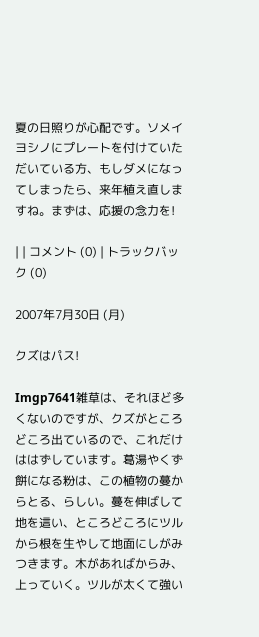夏の日照りが心配です。ソメイヨシノにプレートを付けていただいている方、もしダメになってしまったら、来年植え直しますね。まずは、応援の念力を!

| | コメント (0) | トラックバック (0)

2007年7月30日 (月)

クズはパス!

Imgp7641雑草は、それほど多くないのですが、クズがところどころ出ているので、これだけははずしています。葛湯やくず餅になる粉は、この植物の蔓からとる、らしい。蔓を伸ばして地を這い、ところどころにツルから根を生やして地面にしがみつきます。木があればからみ、上っていく。ツルが太くて強い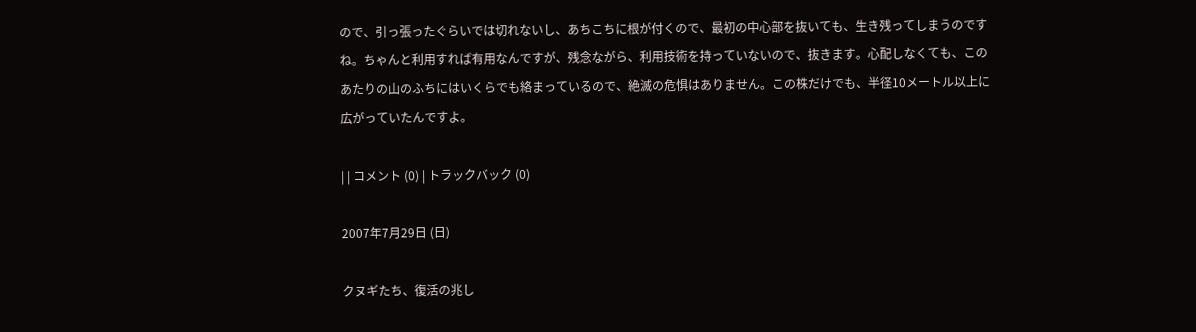ので、引っ張ったぐらいでは切れないし、あちこちに根が付くので、最初の中心部を抜いても、生き残ってしまうのですね。ちゃんと利用すれば有用なんですが、残念ながら、利用技術を持っていないので、抜きます。心配しなくても、このあたりの山のふちにはいくらでも絡まっているので、絶滅の危惧はありません。この株だけでも、半径10メートル以上に広がっていたんですよ。

| | コメント (0) | トラックバック (0)

2007年7月29日 (日)

クヌギたち、復活の兆し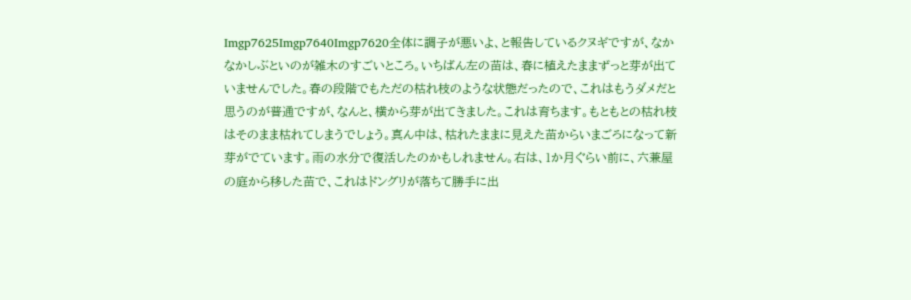Imgp7625Imgp7640Imgp7620全体に調子が悪いよ、と報告しているクヌギですが、なかなかしぶといのが雑木のすごいところ。いちばん左の苗は、春に植えたままずっと芽が出ていませんでした。春の段階でもただの枯れ枝のような状態だったので、これはもうダメだと思うのが普通ですが、なんと、横から芽が出てきました。これは育ちます。もともとの枯れ枝はそのまま枯れてしまうでしょう。真ん中は、枯れたままに見えた苗からいまごろになって新芽がでています。雨の水分で復活したのかもしれません。右は、1か月ぐらい前に、六兼屋の庭から移した苗で、これはドングリが落ちて勝手に出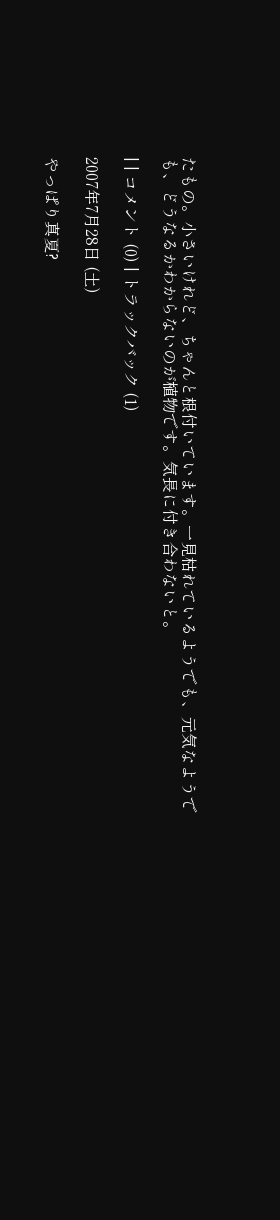たもの。小さいけれど、ちゃんと根付いています。一見枯れているようでも、元気なようでも、どうなるかわからないのが植物です。気長に付き合わないと。

| | コメント (0) | トラックバック (1)

2007年7月28日 (土)

やっぱり真夏?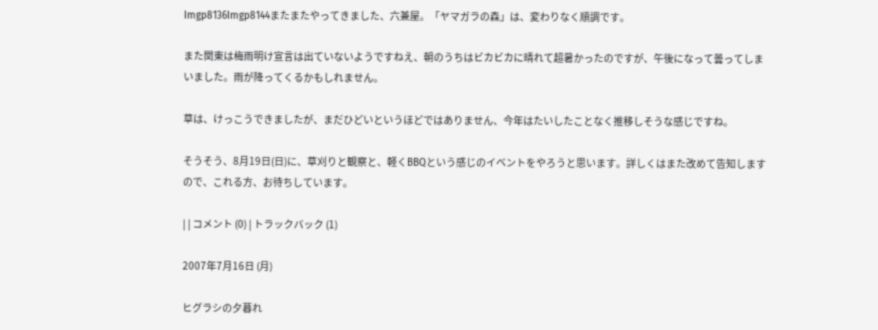Imgp8136Imgp8144またまたやってきました、六兼屋。「ヤマガラの森」は、変わりなく順調です。

また関東は梅雨明け宣言は出ていないようですねえ、朝のうちはビカビカに晴れて超暑かったのですが、午後になって曇ってしまいました。雨が降ってくるかもしれません。

草は、けっこうできましたが、まだひどいというほどではありません、今年はたいしたことなく推移しそうな感じですね。

そうそう、8月19日(日)に、草刈りと観察と、軽くBBQという感じのイベントをやろうと思います。詳しくはまた改めて告知しますので、これる方、お待ちしています。

| | コメント (0) | トラックバック (1)

2007年7月16日 (月)

ヒグラシの夕暮れ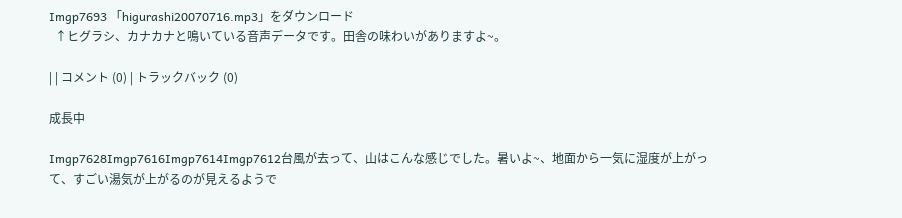Imgp7693 「higurashi20070716.mp3」をダウンロード
  ↑ヒグラシ、カナカナと鳴いている音声データです。田舎の味わいがありますよ~。

| | コメント (0) | トラックバック (0)

成長中

Imgp7628Imgp7616Imgp7614Imgp7612台風が去って、山はこんな感じでした。暑いよ~、地面から一気に湿度が上がって、すごい湯気が上がるのが見えるようで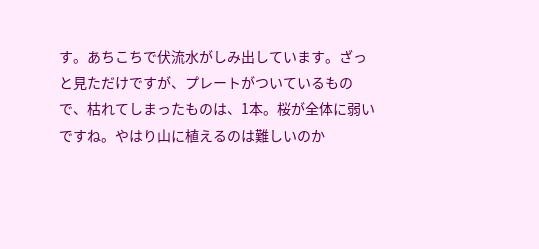す。あちこちで伏流水がしみ出しています。ざっと見ただけですが、プレートがついているもので、枯れてしまったものは、1本。桜が全体に弱いですね。やはり山に植えるのは難しいのか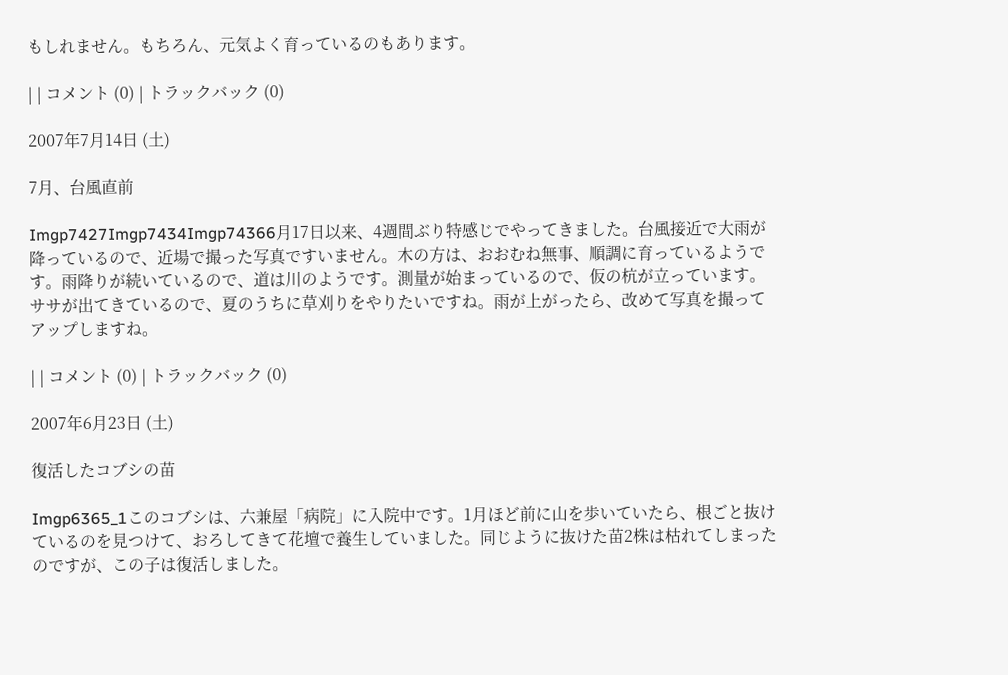もしれません。もちろん、元気よく育っているのもあります。

| | コメント (0) | トラックバック (0)

2007年7月14日 (土)

7月、台風直前

Imgp7427Imgp7434Imgp74366月17日以来、4週間ぶり特感じでやってきました。台風接近で大雨が降っているので、近場で撮った写真ですいません。木の方は、おおむね無事、順調に育っているようです。雨降りが続いているので、道は川のようです。測量が始まっているので、仮の杭が立っています。ササが出てきているので、夏のうちに草刈りをやりたいですね。雨が上がったら、改めて写真を撮ってアップしますね。

| | コメント (0) | トラックバック (0)

2007年6月23日 (土)

復活したコブシの苗

Imgp6365_1このコブシは、六兼屋「病院」に入院中です。1月ほど前に山を歩いていたら、根ごと抜けているのを見つけて、おろしてきて花壇で養生していました。同じように抜けた苗2株は枯れてしまったのですが、この子は復活しました。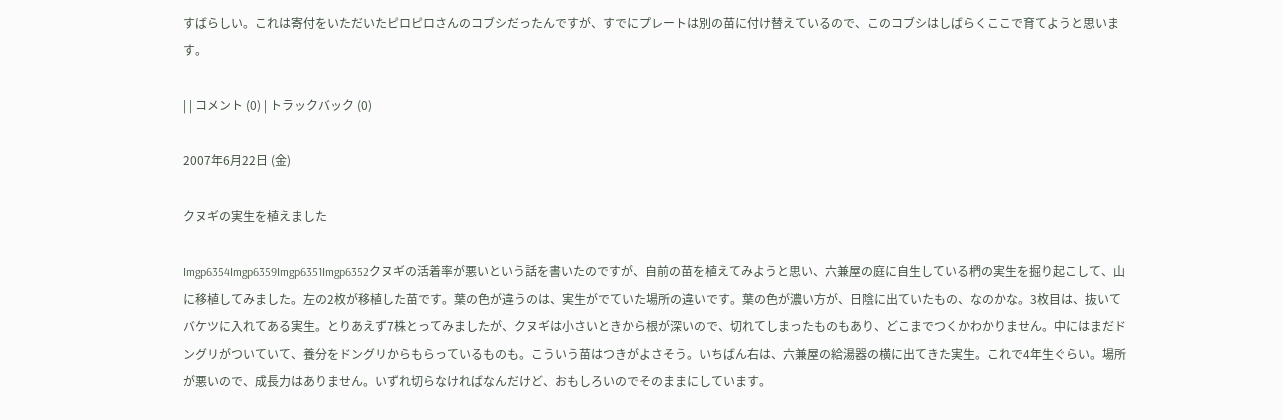すばらしい。これは寄付をいただいたピロピロさんのコブシだったんですが、すでにプレートは別の苗に付け替えているので、このコブシはしばらくここで育てようと思います。

| | コメント (0) | トラックバック (0)

2007年6月22日 (金)

クヌギの実生を植えました

Imgp6354Imgp6359Imgp6351Imgp6352クヌギの活着率が悪いという話を書いたのですが、自前の苗を植えてみようと思い、六兼屋の庭に自生している椚の実生を掘り起こして、山に移植してみました。左の2枚が移植した苗です。葉の色が違うのは、実生がでていた場所の違いです。葉の色が濃い方が、日陰に出ていたもの、なのかな。3枚目は、抜いてバケツに入れてある実生。とりあえず7株とってみましたが、クヌギは小さいときから根が深いので、切れてしまったものもあり、どこまでつくかわかりません。中にはまだドングリがついていて、養分をドングリからもらっているものも。こういう苗はつきがよさそう。いちばん右は、六兼屋の給湯器の横に出てきた実生。これで4年生ぐらい。場所が悪いので、成長力はありません。いずれ切らなければなんだけど、おもしろいのでそのままにしています。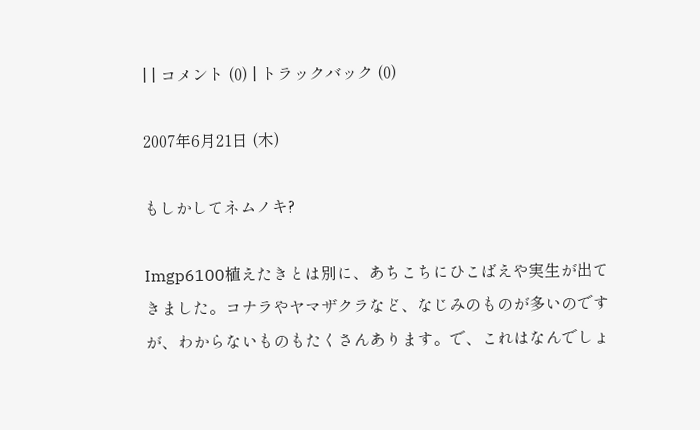| | コメント (0) | トラックバック (0)

2007年6月21日 (木)

もしかしてネムノキ?

Imgp6100植えたきとは別に、あちこちにひこばえや実生が出てきました。コナラやヤマザクラなど、なじみのものが多いのですが、わからないものもたくさんあります。で、これはなんでしょ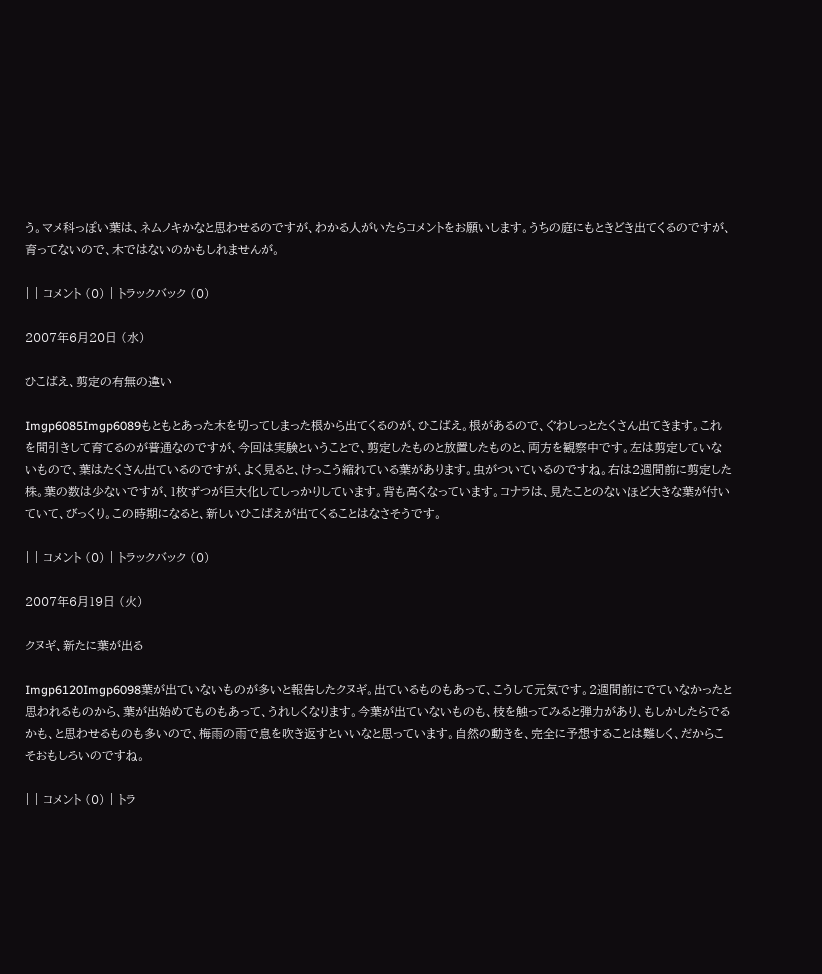う。マメ科っぽい葉は、ネムノキかなと思わせるのですが、わかる人がいたらコメントをお願いします。うちの庭にもときどき出てくるのですが、育ってないので、木ではないのかもしれませんが。

| | コメント (0) | トラックバック (0)

2007年6月20日 (水)

ひこばえ、剪定の有無の違い

Imgp6085Imgp6089もともとあった木を切ってしまった根から出てくるのが、ひこばえ。根があるので、ぐわしっとたくさん出てきます。これを間引きして育てるのが普通なのですが、今回は実験ということで、剪定したものと放置したものと、両方を観察中です。左は剪定していないもので、葉はたくさん出ているのですが、よく見ると、けっこう縮れている葉があります。虫がついているのですね。右は2週間前に剪定した株。葉の数は少ないですが、1枚ずつが巨大化してしっかりしています。背も高くなっています。コナラは、見たことのないほど大きな葉が付いていて、びっくり。この時期になると、新しいひこばえが出てくることはなさそうです。

| | コメント (0) | トラックバック (0)

2007年6月19日 (火)

クヌギ、新たに葉が出る

Imgp6120Imgp6098葉が出ていないものが多いと報告したクヌギ。出ているものもあって、こうして元気です。2週間前にでていなかったと思われるものから、葉が出始めてものもあって、うれしくなります。今葉が出ていないものも、枝を触ってみると弾力があり、もしかしたらでるかも、と思わせるものも多いので、梅雨の雨で息を吹き返すといいなと思っています。自然の動きを、完全に予想することは難しく、だからこそおもしろいのですね。

| | コメント (0) | トラ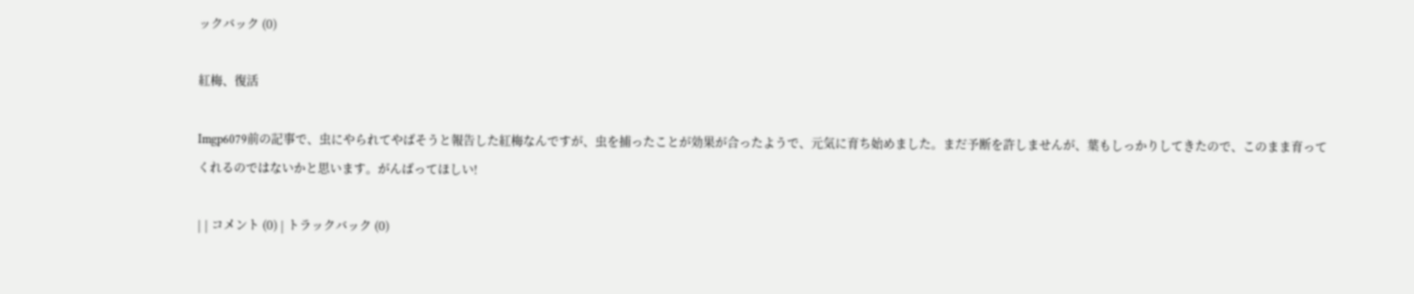ックバック (0)

紅梅、復活

Imgp6079前の記事で、虫にやられてやばそうと報告した紅梅なんですが、虫を捕ったことが効果が合ったようで、元気に育ち始めました。まだ予断を許しませんが、葉もしっかりしてきたので、このまま育ってくれるのではないかと思います。がんばってほしい!

| | コメント (0) | トラックバック (0)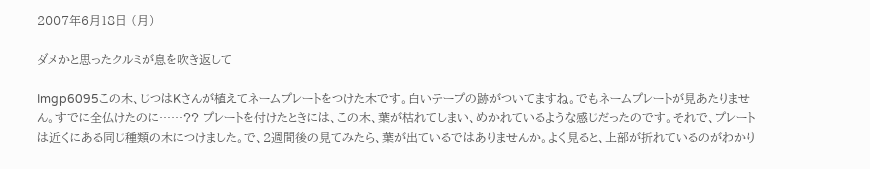2007年6月18日 (月)

ダメかと思ったクルミが息を吹き返して

Imgp6095この木、じつはKさんが植えてネームプレートをつけた木です。白いテープの跡がついてますね。でもネームプレートが見あたりません。すでに全仏けたのに……?? プレートを付けたときには、この木、葉が枯れてしまい、めかれているような感じだったのです。それで、プレートは近くにある同じ種類の木につけました。で、2週間後の見てみたら、葉が出ているではありませんか。よく見ると、上部が折れているのがわかり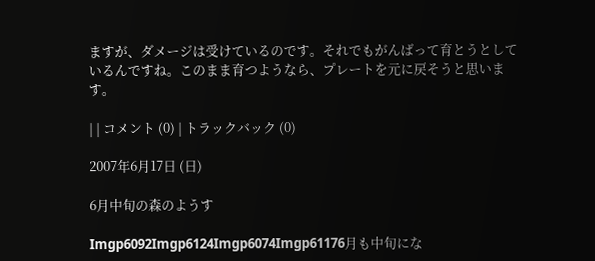ますが、ダメージは受けているのです。それでもがんばって育とうとしているんですね。このまま育つようなら、プレートを元に戻そうと思います。

| | コメント (0) | トラックバック (0)

2007年6月17日 (日)

6月中旬の森のようす

Imgp6092Imgp6124Imgp6074Imgp61176月も中旬にな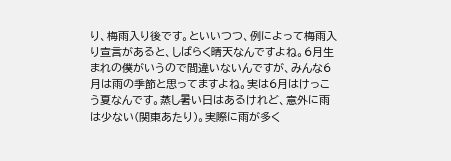り、梅雨入り後です。といいつつ、例によって梅雨入り宣言があると、しばらく晴天なんですよね。6月生まれの僕がいうので間違いないんですが、みんな6月は雨の季節と思ってますよね。実は6月はけっこう夏なんです。蒸し暑い日はあるけれど、意外に雨は少ない(関東あたり)。実際に雨が多く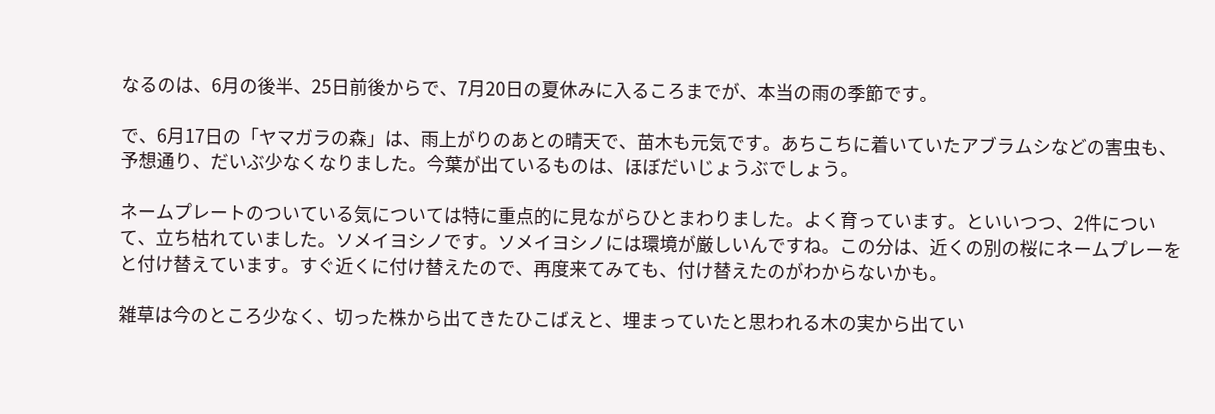なるのは、6月の後半、25日前後からで、7月20日の夏休みに入るころまでが、本当の雨の季節です。

で、6月17日の「ヤマガラの森」は、雨上がりのあとの晴天で、苗木も元気です。あちこちに着いていたアブラムシなどの害虫も、予想通り、だいぶ少なくなりました。今葉が出ているものは、ほぼだいじょうぶでしょう。

ネームプレートのついている気については特に重点的に見ながらひとまわりました。よく育っています。といいつつ、2件について、立ち枯れていました。ソメイヨシノです。ソメイヨシノには環境が厳しいんですね。この分は、近くの別の桜にネームプレーをと付け替えています。すぐ近くに付け替えたので、再度来てみても、付け替えたのがわからないかも。

雑草は今のところ少なく、切った株から出てきたひこばえと、埋まっていたと思われる木の実から出てい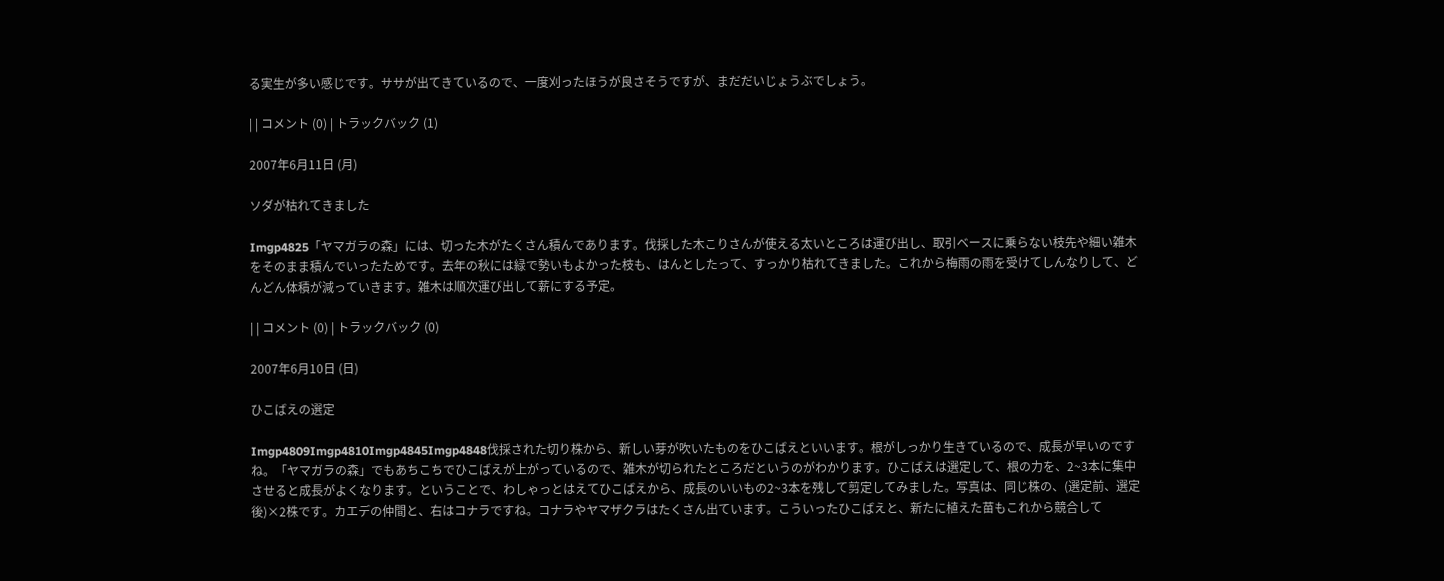る実生が多い感じです。ササが出てきているので、一度刈ったほうが良さそうですが、まだだいじょうぶでしょう。

| | コメント (0) | トラックバック (1)

2007年6月11日 (月)

ソダが枯れてきました

Imgp4825「ヤマガラの森」には、切った木がたくさん積んであります。伐採した木こりさんが使える太いところは運び出し、取引ベースに乗らない枝先や細い雑木をそのまま積んでいったためです。去年の秋には緑で勢いもよかった枝も、はんとしたって、すっかり枯れてきました。これから梅雨の雨を受けてしんなりして、どんどん体積が減っていきます。雑木は順次運び出して薪にする予定。

| | コメント (0) | トラックバック (0)

2007年6月10日 (日)

ひこばえの選定

Imgp4809Imgp4810Imgp4845Imgp4848伐採された切り株から、新しい芽が吹いたものをひこばえといいます。根がしっかり生きているので、成長が早いのですね。「ヤマガラの森」でもあちこちでひこばえが上がっているので、雑木が切られたところだというのがわかります。ひこばえは選定して、根の力を、2~3本に集中させると成長がよくなります。ということで、わしゃっとはえてひこばえから、成長のいいもの2~3本を残して剪定してみました。写真は、同じ株の、(選定前、選定後)×2株です。カエデの仲間と、右はコナラですね。コナラやヤマザクラはたくさん出ています。こういったひこばえと、新たに植えた苗もこれから競合して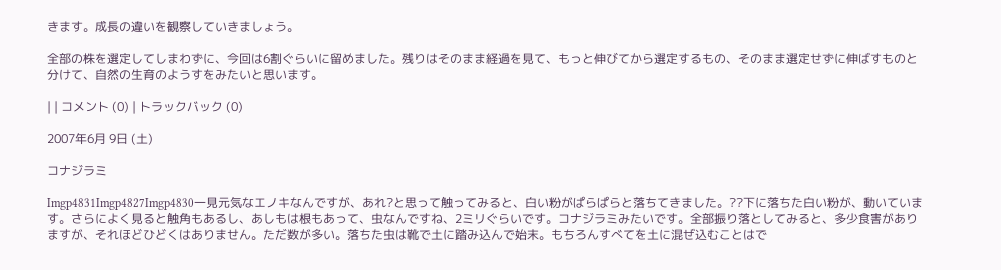きます。成長の違いを観察していきましょう。

全部の株を選定してしまわずに、今回は6割ぐらいに留めました。残りはそのまま経過を見て、もっと伸びてから選定するもの、そのまま選定せずに伸ばすものと分けて、自然の生育のようすをみたいと思います。

| | コメント (0) | トラックバック (0)

2007年6月 9日 (土)

コナジラミ

Imgp4831Imgp4827Imgp4830一見元気なエノキなんですが、あれ?と思って触ってみると、白い粉がぱらぱらと落ちてきました。??下に落ちた白い粉が、動いています。さらによく見ると触角もあるし、あしもは根もあって、虫なんですね、2ミリぐらいです。コナジラミみたいです。全部振り落としてみると、多少食害がありますが、それほどひどくはありません。ただ数が多い。落ちた虫は靴で土に踏み込んで始末。もちろんすべてを土に混ぜ込むことはで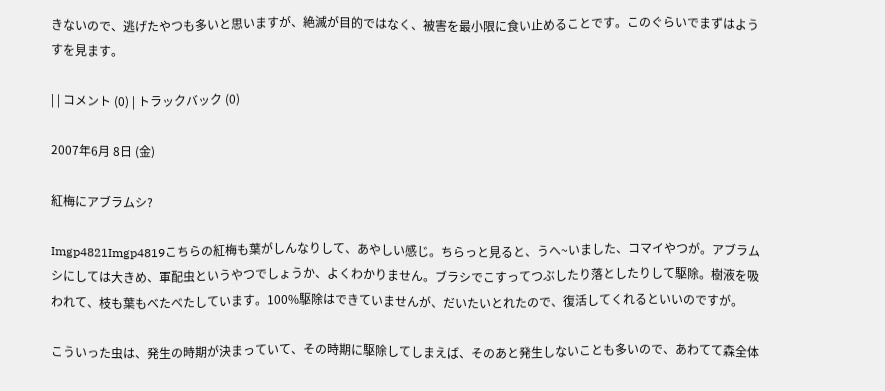きないので、逃げたやつも多いと思いますが、絶滅が目的ではなく、被害を最小限に食い止めることです。このぐらいでまずはようすを見ます。

| | コメント (0) | トラックバック (0)

2007年6月 8日 (金)

紅梅にアブラムシ?

Imgp4821Imgp4819こちらの紅梅も葉がしんなりして、あやしい感じ。ちらっと見ると、うへ~いました、コマイやつが。アブラムシにしては大きめ、軍配虫というやつでしょうか、よくわかりません。ブラシでこすってつぶしたり落としたりして駆除。樹液を吸われて、枝も葉もべたべたしています。100%駆除はできていませんが、だいたいとれたので、復活してくれるといいのですが。

こういった虫は、発生の時期が決まっていて、その時期に駆除してしまえば、そのあと発生しないことも多いので、あわてて森全体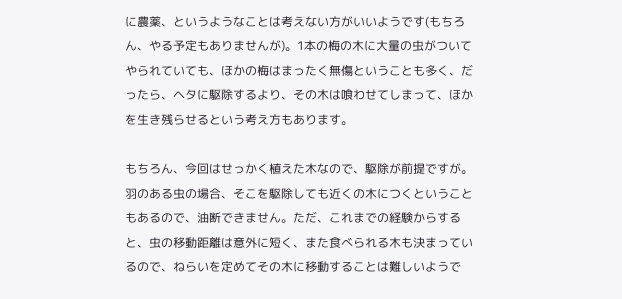に農薬、というようなことは考えない方がいいようです(もちろん、やる予定もありませんが)。1本の梅の木に大量の虫がついてやられていても、ほかの梅はまったく無傷ということも多く、だったら、ヘタに駆除するより、その木は喰わせてしまって、ほかを生き残らせるという考え方もあります。

もちろん、今回はせっかく植えた木なので、駆除が前提ですが。羽のある虫の場合、そこを駆除しても近くの木につくということもあるので、油断できません。ただ、これまでの経験からすると、虫の移動距離は意外に短く、また食べられる木も決まっているので、ねらいを定めてその木に移動することは難しいようで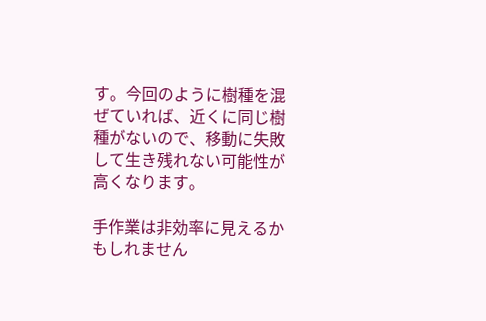す。今回のように樹種を混ぜていれば、近くに同じ樹種がないので、移動に失敗して生き残れない可能性が高くなります。

手作業は非効率に見えるかもしれません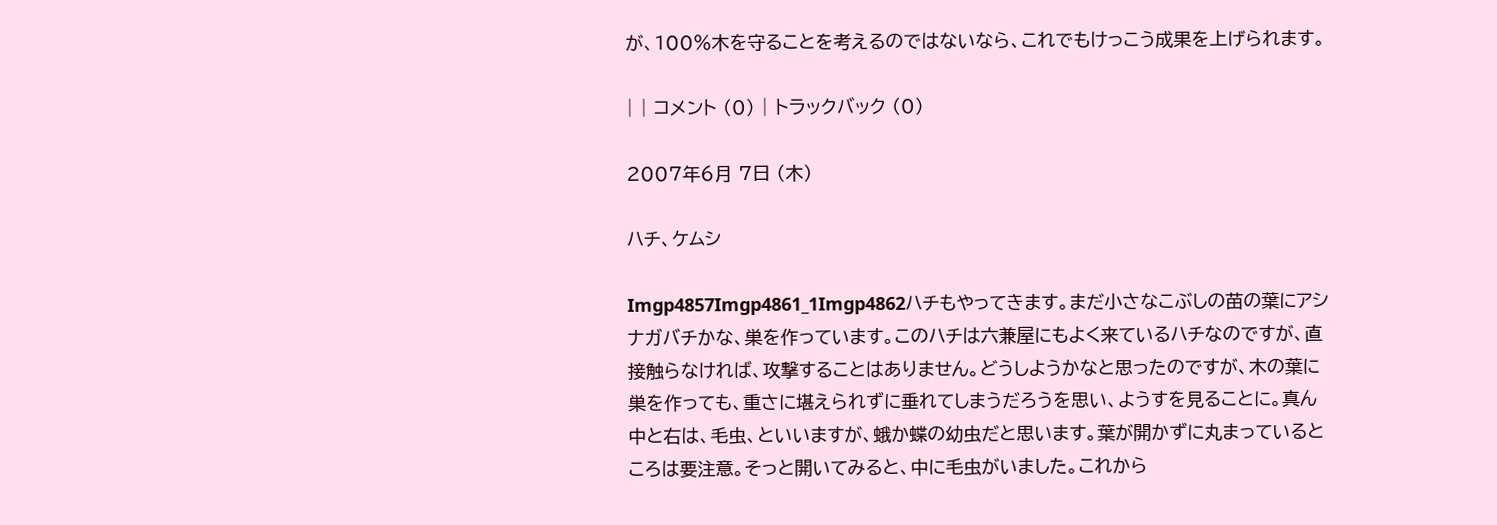が、100%木を守ることを考えるのではないなら、これでもけっこう成果を上げられます。

| | コメント (0) | トラックバック (0)

2007年6月 7日 (木)

ハチ、ケムシ

Imgp4857Imgp4861_1Imgp4862ハチもやってきます。まだ小さなこぶしの苗の葉にアシナガバチかな、巣を作っています。このハチは六兼屋にもよく来ているハチなのですが、直接触らなければ、攻撃することはありません。どうしようかなと思ったのですが、木の葉に巣を作っても、重さに堪えられずに垂れてしまうだろうを思い、ようすを見ることに。真ん中と右は、毛虫、といいますが、蛾か蝶の幼虫だと思います。葉が開かずに丸まっているところは要注意。そっと開いてみると、中に毛虫がいました。これから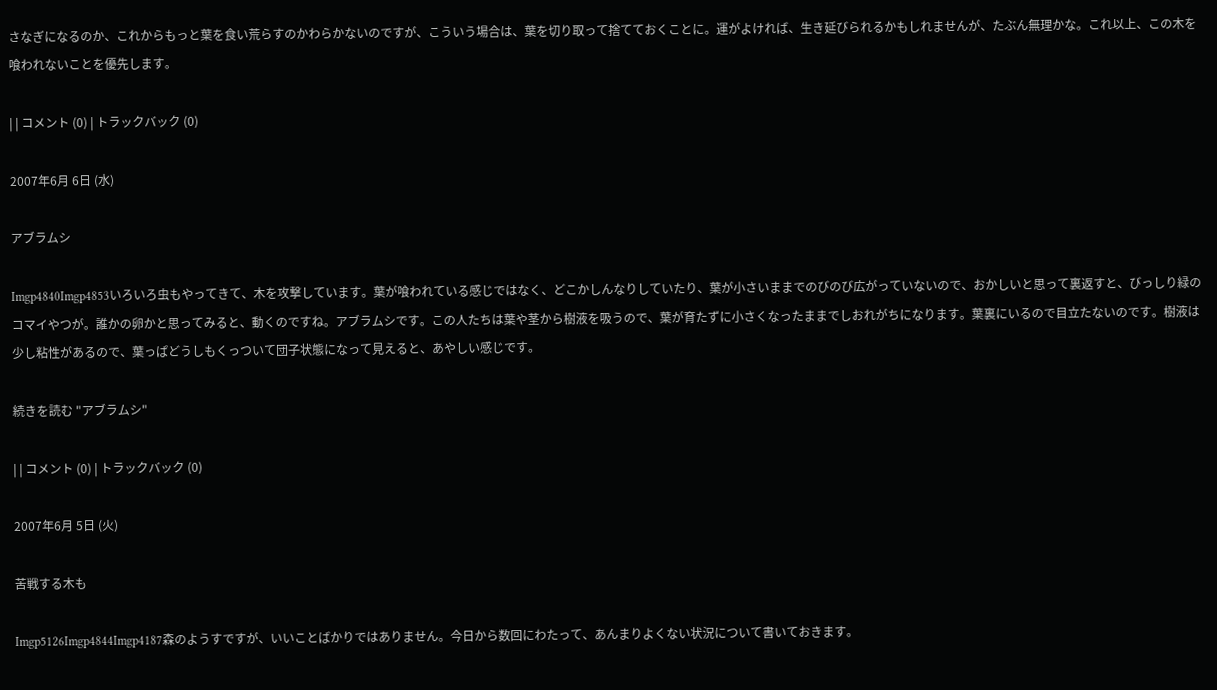さなぎになるのか、これからもっと葉を食い荒らすのかわらかないのですが、こういう場合は、葉を切り取って捨てておくことに。運がよければ、生き延びられるかもしれませんが、たぶん無理かな。これ以上、この木を喰われないことを優先します。

| | コメント (0) | トラックバック (0)

2007年6月 6日 (水)

アブラムシ

Imgp4840Imgp4853いろいろ虫もやってきて、木を攻撃しています。葉が喰われている感じではなく、どこかしんなりしていたり、葉が小さいままでのびのび広がっていないので、おかしいと思って裏返すと、びっしり緑のコマイやつが。誰かの卵かと思ってみると、動くのですね。アブラムシです。この人たちは葉や茎から樹液を吸うので、葉が育たずに小さくなったままでしおれがちになります。葉裏にいるので目立たないのです。樹液は少し粘性があるので、葉っぱどうしもくっついて団子状態になって見えると、あやしい感じです。

続きを読む "アブラムシ"

| | コメント (0) | トラックバック (0)

2007年6月 5日 (火)

苦戦する木も

Imgp5126Imgp4844Imgp4187森のようすですが、いいことばかりではありません。今日から数回にわたって、あんまりよくない状況について書いておきます。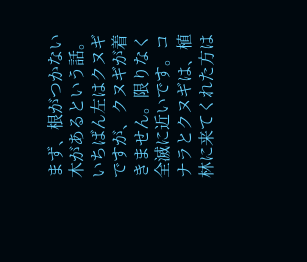まず、根がつかない木があるという話。いちばん左はクヌギですが、クヌギが着きません。限りなく全滅に近いです。コナラとクヌギは、植林に来てくれた方は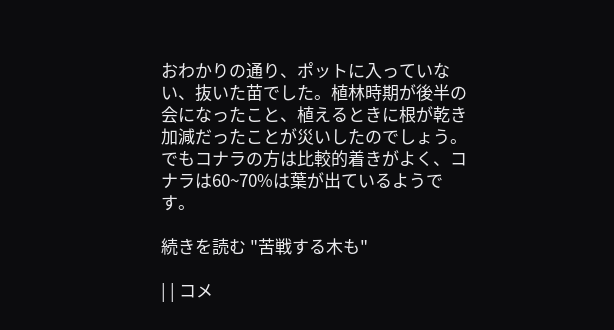おわかりの通り、ポットに入っていない、抜いた苗でした。植林時期が後半の会になったこと、植えるときに根が乾き加減だったことが災いしたのでしょう。でもコナラの方は比較的着きがよく、コナラは60~70%は葉が出ているようです。

続きを読む "苦戦する木も"

| | コメ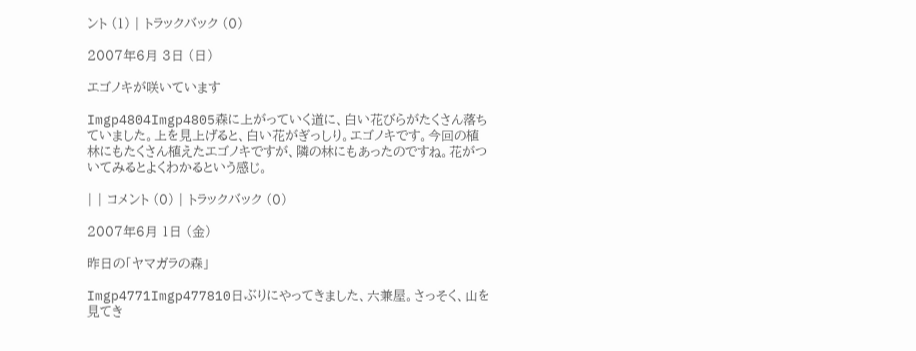ント (1) | トラックバック (0)

2007年6月 3日 (日)

エゴノキが咲いています

Imgp4804Imgp4805森に上がっていく道に、白い花びらがたくさん落ちていました。上を見上げると、白い花がぎっしり。エゴノキです。今回の植林にもたくさん植えたエゴノキですが、隣の林にもあったのですね。花がついてみるとよくわかるという感じ。

| | コメント (0) | トラックバック (0)

2007年6月 1日 (金)

昨日の「ヤマガラの森」

Imgp4771Imgp477810日ぶりにやってきました、六兼屋。さっそく、山を見てき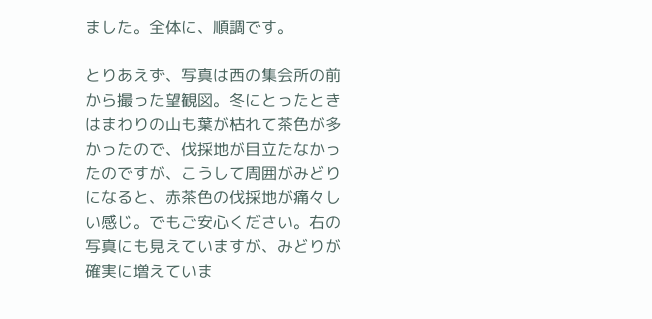ました。全体に、順調です。

とりあえず、写真は西の集会所の前から撮った望観図。冬にとったときはまわりの山も葉が枯れて茶色が多かったので、伐採地が目立たなかったのですが、こうして周囲がみどりになると、赤茶色の伐採地が痛々しい感じ。でもご安心ください。右の写真にも見えていますが、みどりが確実に増えていま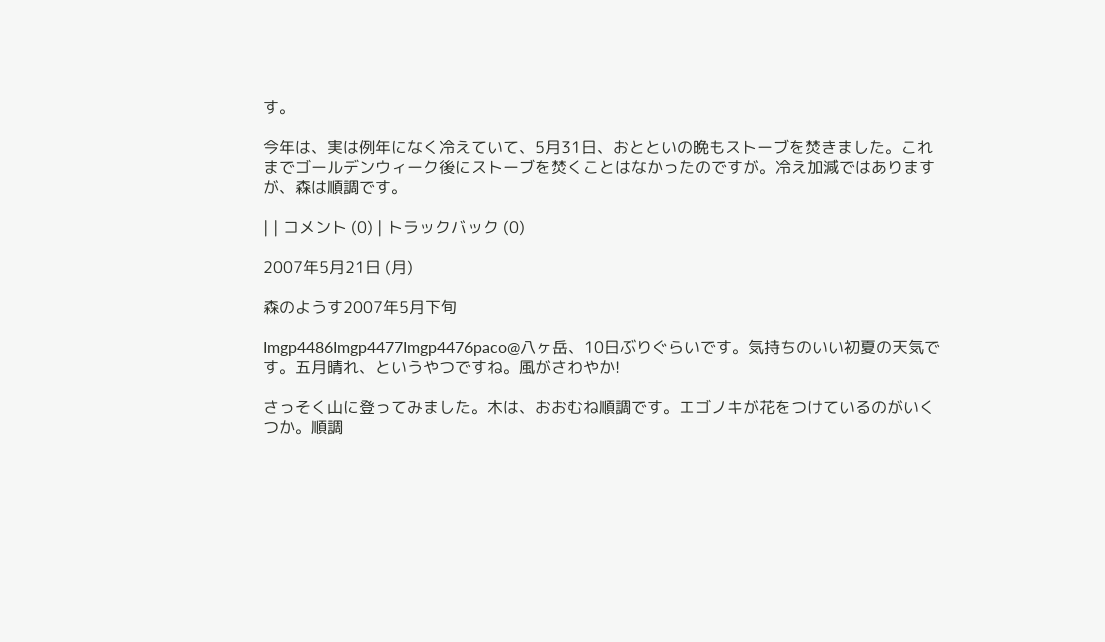す。

今年は、実は例年になく冷えていて、5月31日、おとといの晩もストーブを焚きました。これまでゴールデンウィーク後にストーブを焚くことはなかったのですが。冷え加減ではありますが、森は順調です。

| | コメント (0) | トラックバック (0)

2007年5月21日 (月)

森のようす2007年5月下旬

Imgp4486Imgp4477Imgp4476paco@八ヶ岳、10日ぶりぐらいです。気持ちのいい初夏の天気です。五月晴れ、というやつですね。風がさわやか!

さっそく山に登ってみました。木は、おおむね順調です。エゴノキが花をつけているのがいくつか。順調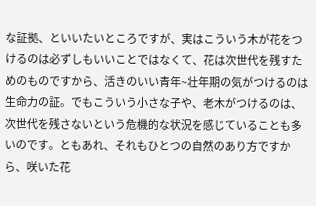な証拠、といいたいところですが、実はこういう木が花をつけるのは必ずしもいいことではなくて、花は次世代を残すためのものですから、活きのいい青年~壮年期の気がつけるのは生命力の証。でもこういう小さな子や、老木がつけるのは、次世代を残さないという危機的な状況を感じていることも多いのです。ともあれ、それもひとつの自然のあり方ですから、咲いた花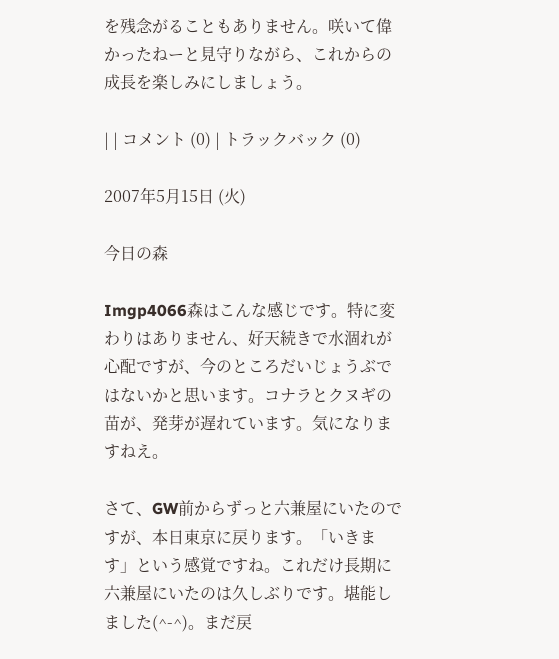を残念がることもありません。咲いて偉かったねーと見守りながら、これからの成長を楽しみにしましょう。

| | コメント (0) | トラックバック (0)

2007年5月15日 (火)

今日の森

Imgp4066森はこんな感じです。特に変わりはありません、好天続きで水涸れが心配ですが、今のところだいじょうぶではないかと思います。コナラとクヌギの苗が、発芽が遅れています。気になりますねえ。

さて、GW前からずっと六兼屋にいたのですが、本日東京に戻ります。「いきます」という感覚ですね。これだけ長期に六兼屋にいたのは久しぶりです。堪能しました(^-^)。まだ戻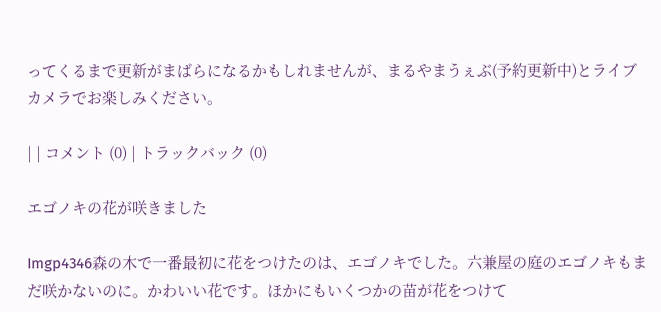ってくるまで更新がまばらになるかもしれませんが、まるやまうぇぶ(予約更新中)とライブカメラでお楽しみください。

| | コメント (0) | トラックバック (0)

エゴノキの花が咲きました

Imgp4346森の木で一番最初に花をつけたのは、エゴノキでした。六兼屋の庭のエゴノキもまだ咲かないのに。かわいい花です。ほかにもいくつかの苗が花をつけて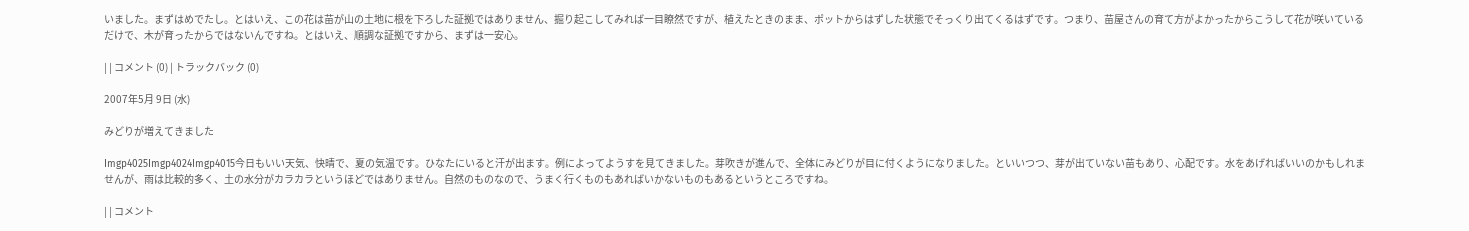いました。まずはめでたし。とはいえ、この花は苗が山の土地に根を下ろした証拠ではありません、掘り起こしてみれば一目瞭然ですが、植えたときのまま、ポットからはずした状態でそっくり出てくるはずです。つまり、苗屋さんの育て方がよかったからこうして花が咲いているだけで、木が育ったからではないんですね。とはいえ、順調な証拠ですから、まずは一安心。

| | コメント (0) | トラックバック (0)

2007年5月 9日 (水)

みどりが増えてきました

Imgp4025Imgp4024Imgp4015今日もいい天気、快晴で、夏の気温です。ひなたにいると汗が出ます。例によってようすを見てきました。芽吹きが進んで、全体にみどりが目に付くようになりました。といいつつ、芽が出ていない苗もあり、心配です。水をあげればいいのかもしれませんが、雨は比較的多く、土の水分がカラカラというほどではありません。自然のものなので、うまく行くものもあればいかないものもあるというところですね。

| | コメント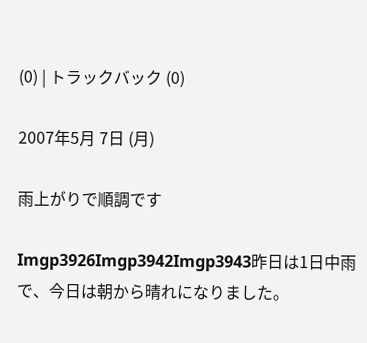(0) | トラックバック (0)

2007年5月 7日 (月)

雨上がりで順調です

Imgp3926Imgp3942Imgp3943昨日は1日中雨で、今日は朝から晴れになりました。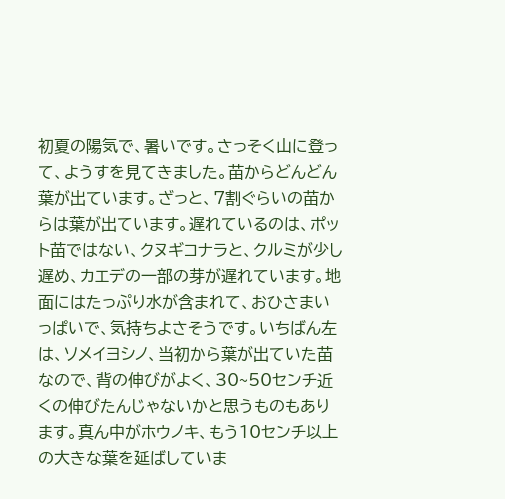初夏の陽気で、暑いです。さっそく山に登って、ようすを見てきました。苗からどんどん葉が出ています。ざっと、7割ぐらいの苗からは葉が出ています。遅れているのは、ポット苗ではない、クヌギコナラと、クルミが少し遅め、カエデの一部の芽が遅れています。地面にはたっぷり水が含まれて、おひさまいっぱいで、気持ちよさそうです。いちばん左は、ソメイヨシノ、当初から葉が出ていた苗なので、背の伸びがよく、30~50センチ近くの伸びたんじゃないかと思うものもあります。真ん中がホウノキ、もう10センチ以上の大きな葉を延ばしていま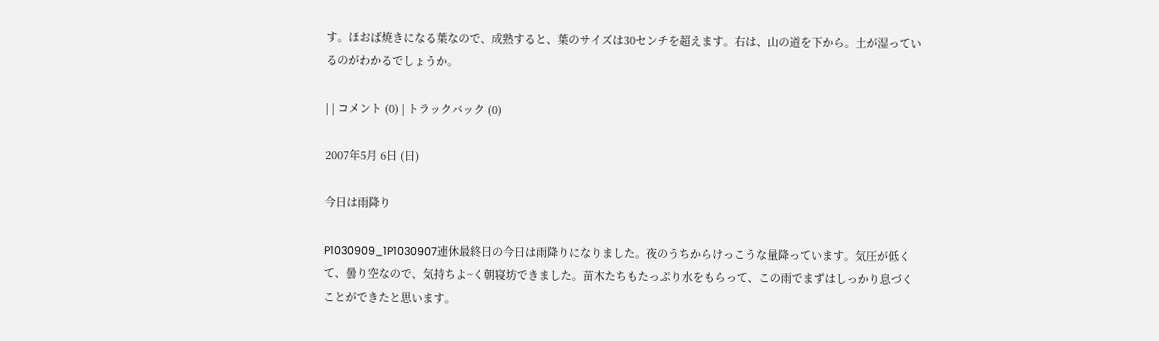す。ほおば焼きになる葉なので、成熟すると、葉のサイズは30センチを超えます。右は、山の道を下から。土が湿っているのがわかるでしょうか。

| | コメント (0) | トラックバック (0)

2007年5月 6日 (日)

今日は雨降り

P1030909_1P1030907連休最終日の今日は雨降りになりました。夜のうちからけっこうな量降っています。気圧が低くて、曇り空なので、気持ちよ~く朝寝坊できました。苗木たちもたっぷり水をもらって、この雨でまずはしっかり息づくことができたと思います。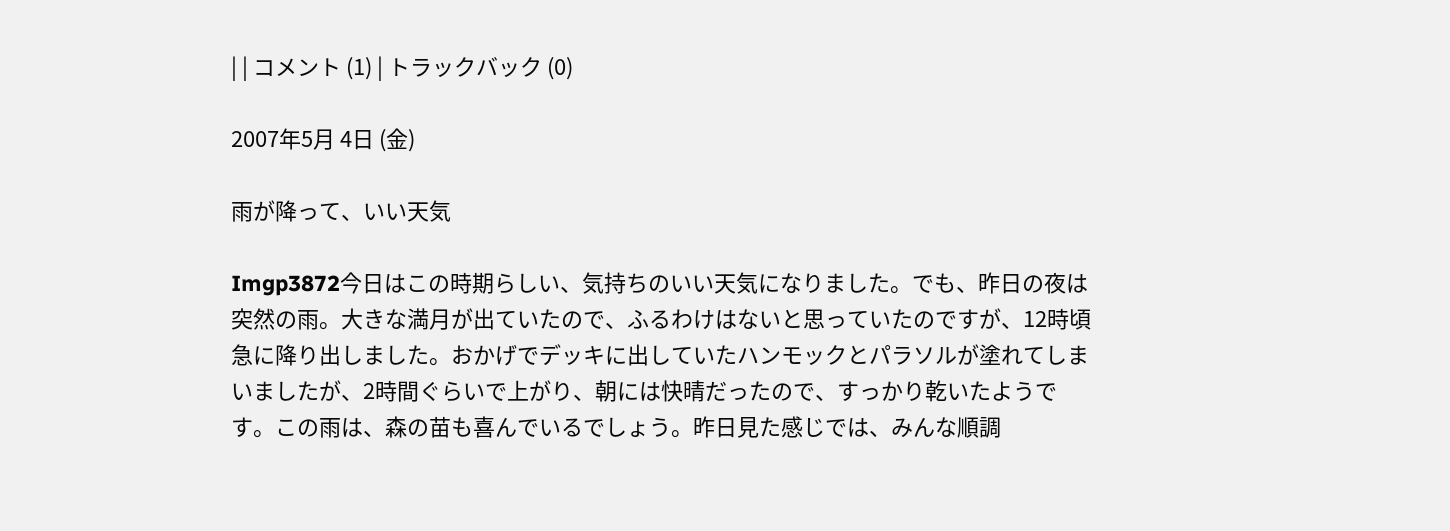| | コメント (1) | トラックバック (0)

2007年5月 4日 (金)

雨が降って、いい天気

Imgp3872今日はこの時期らしい、気持ちのいい天気になりました。でも、昨日の夜は突然の雨。大きな満月が出ていたので、ふるわけはないと思っていたのですが、12時頃急に降り出しました。おかげでデッキに出していたハンモックとパラソルが塗れてしまいましたが、2時間ぐらいで上がり、朝には快晴だったので、すっかり乾いたようです。この雨は、森の苗も喜んでいるでしょう。昨日見た感じでは、みんな順調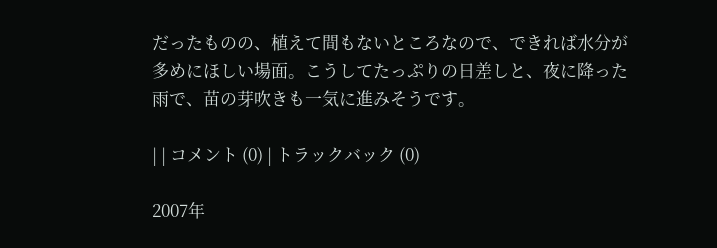だったものの、植えて間もないところなので、できれば水分が多めにほしい場面。こうしてたっぷりの日差しと、夜に降った雨で、苗の芽吹きも一気に進みそうです。

| | コメント (0) | トラックバック (0)

2007年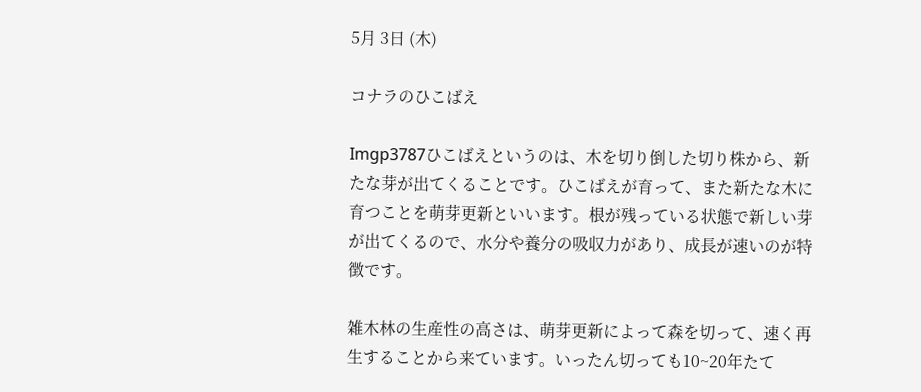5月 3日 (木)

コナラのひこばえ

Imgp3787ひこばえというのは、木を切り倒した切り株から、新たな芽が出てくることです。ひこばえが育って、また新たな木に育つことを萌芽更新といいます。根が残っている状態で新しい芽が出てくるので、水分や養分の吸収力があり、成長が速いのが特徴です。

雑木林の生産性の高さは、萌芽更新によって森を切って、速く再生することから来ています。いったん切っても10~20年たて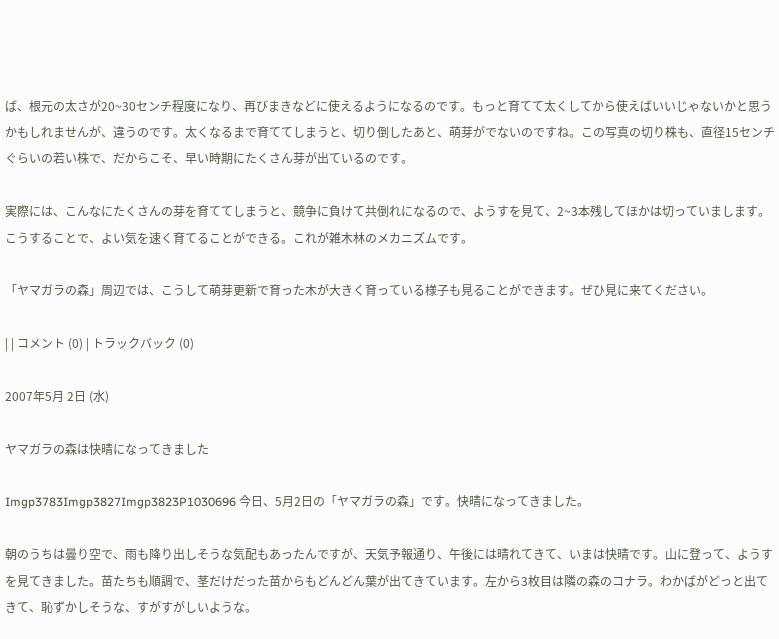ば、根元の太さが20~30センチ程度になり、再びまきなどに使えるようになるのです。もっと育てて太くしてから使えばいいじゃないかと思うかもしれませんが、違うのです。太くなるまで育ててしまうと、切り倒したあと、萌芽がでないのですね。この写真の切り株も、直径15センチぐらいの若い株で、だからこそ、早い時期にたくさん芽が出ているのです。

実際には、こんなにたくさんの芽を育ててしまうと、競争に負けて共倒れになるので、ようすを見て、2~3本残してほかは切っていまします。こうすることで、よい気を速く育てることができる。これが雑木林のメカニズムです。

「ヤマガラの森」周辺では、こうして萌芽更新で育った木が大きく育っている様子も見ることができます。ぜひ見に来てください。

| | コメント (0) | トラックバック (0)

2007年5月 2日 (水)

ヤマガラの森は快晴になってきました

Imgp3783Imgp3827Imgp3823P1030696 今日、5月2日の「ヤマガラの森」です。快晴になってきました。

朝のうちは曇り空で、雨も降り出しそうな気配もあったんですが、天気予報通り、午後には晴れてきて、いまは快晴です。山に登って、ようすを見てきました。苗たちも順調で、茎だけだった苗からもどんどん葉が出てきています。左から3枚目は隣の森のコナラ。わかばがどっと出てきて、恥ずかしそうな、すがすがしいような。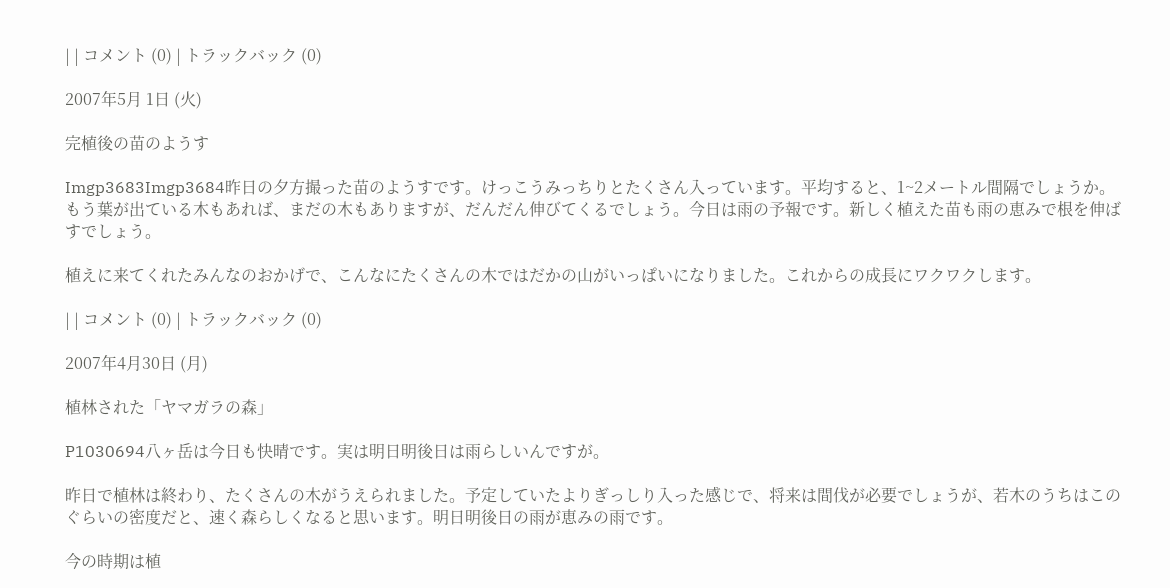| | コメント (0) | トラックバック (0)

2007年5月 1日 (火)

完植後の苗のようす

Imgp3683Imgp3684昨日の夕方撮った苗のようすです。けっこうみっちりとたくさん入っています。平均すると、1~2メートル間隔でしょうか。もう葉が出ている木もあれば、まだの木もありますが、だんだん伸びてくるでしょう。今日は雨の予報です。新しく植えた苗も雨の恵みで根を伸ばすでしょう。

植えに来てくれたみんなのおかげで、こんなにたくさんの木ではだかの山がいっぱいになりました。これからの成長にワクワクします。

| | コメント (0) | トラックバック (0)

2007年4月30日 (月)

植林された「ヤマガラの森」

P1030694八ヶ岳は今日も快晴です。実は明日明後日は雨らしいんですが。

昨日で植林は終わり、たくさんの木がうえられました。予定していたよりぎっしり入った感じで、将来は間伐が必要でしょうが、若木のうちはこのぐらいの密度だと、速く森らしくなると思います。明日明後日の雨が恵みの雨です。

今の時期は植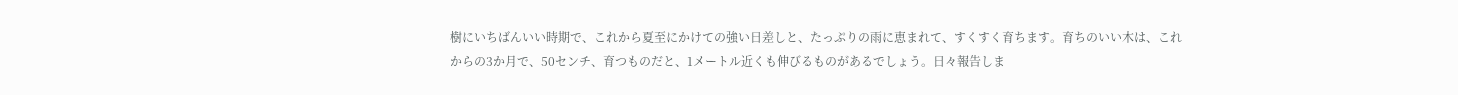樹にいちばんいい時期で、これから夏至にかけての強い日差しと、たっぷりの雨に恵まれて、すくすく育ちます。育ちのいい木は、これからの3か月で、50センチ、育つものだと、1メートル近くも伸びるものがあるでしょう。日々報告しま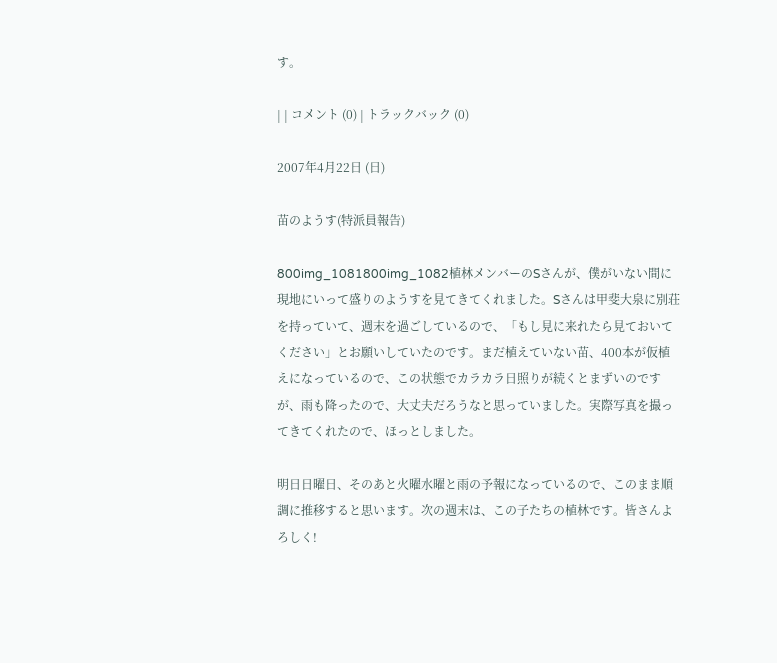す。

| | コメント (0) | トラックバック (0)

2007年4月22日 (日)

苗のようす(特派員報告)

800img_1081800img_1082植林メンバーのSさんが、僕がいない間に現地にいって盛りのようすを見てきてくれました。Sさんは甲斐大泉に別荘を持っていて、週末を過ごしているので、「もし見に来れたら見ておいてください」とお願いしていたのです。まだ植えていない苗、400本が仮植えになっているので、この状態でカラカラ日照りが続くとまずいのですが、雨も降ったので、大丈夫だろうなと思っていました。実際写真を撮ってきてくれたので、ほっとしました。

明日日曜日、そのあと火曜水曜と雨の予報になっているので、このまま順調に推移すると思います。次の週末は、この子たちの植林です。皆さんよろしく!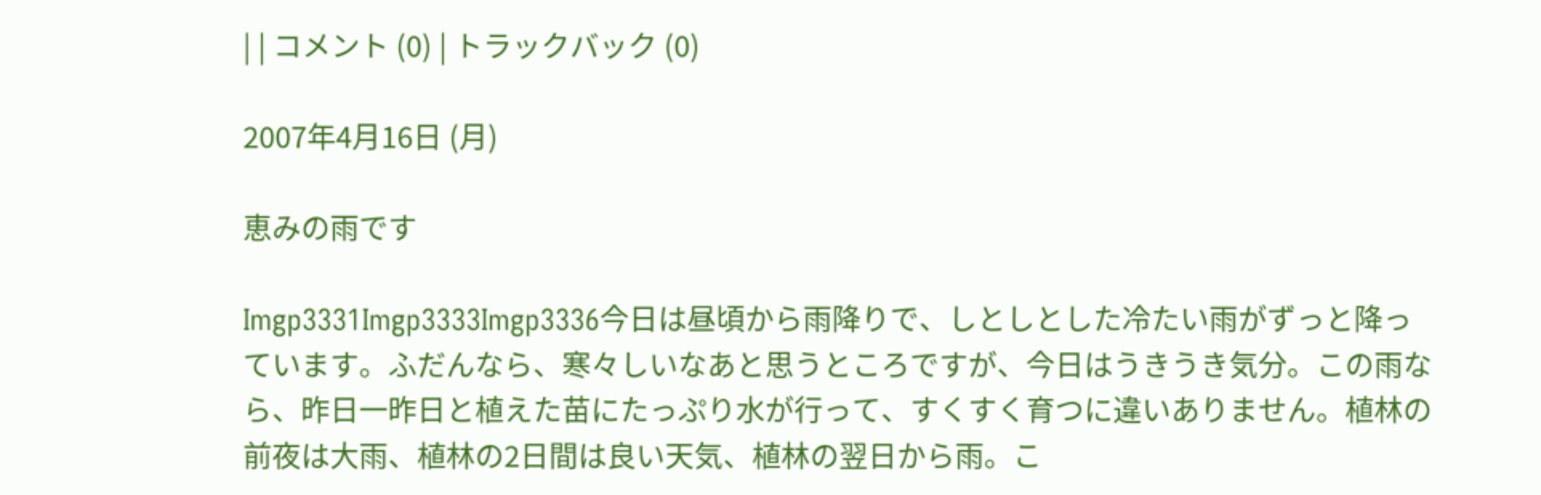| | コメント (0) | トラックバック (0)

2007年4月16日 (月)

恵みの雨です

Imgp3331Imgp3333Imgp3336今日は昼頃から雨降りで、しとしとした冷たい雨がずっと降っています。ふだんなら、寒々しいなあと思うところですが、今日はうきうき気分。この雨なら、昨日一昨日と植えた苗にたっぷり水が行って、すくすく育つに違いありません。植林の前夜は大雨、植林の2日間は良い天気、植林の翌日から雨。こ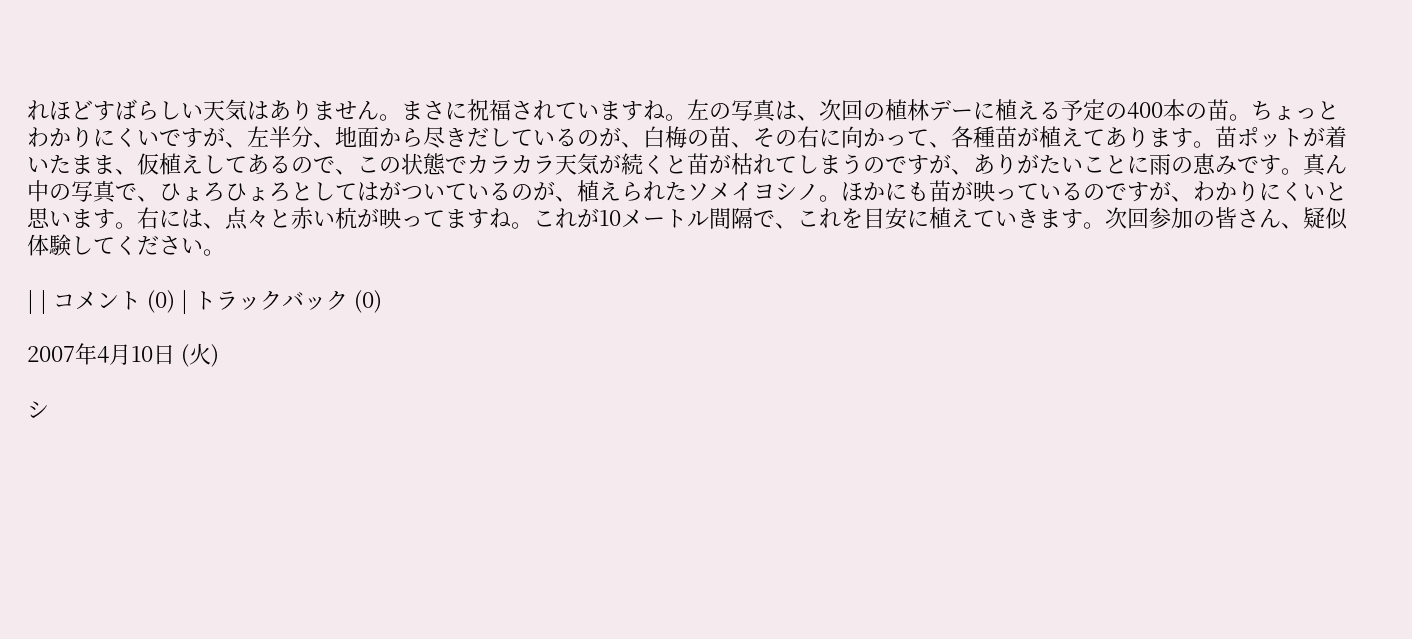れほどすばらしい天気はありません。まさに祝福されていますね。左の写真は、次回の植林デーに植える予定の400本の苗。ちょっとわかりにくいですが、左半分、地面から尽きだしているのが、白梅の苗、その右に向かって、各種苗が植えてあります。苗ポットが着いたまま、仮植えしてあるので、この状態でカラカラ天気が続くと苗が枯れてしまうのですが、ありがたいことに雨の恵みです。真ん中の写真で、ひょろひょろとしてはがついているのが、植えられたソメイヨシノ。ほかにも苗が映っているのですが、わかりにくいと思います。右には、点々と赤い杭が映ってますね。これが10メートル間隔で、これを目安に植えていきます。次回参加の皆さん、疑似体験してください。

| | コメント (0) | トラックバック (0)

2007年4月10日 (火)

シ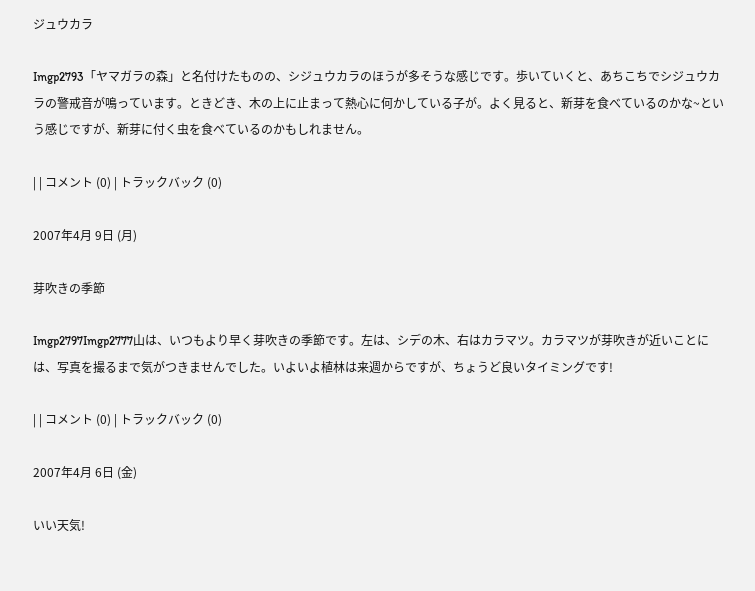ジュウカラ

Imgp2793「ヤマガラの森」と名付けたものの、シジュウカラのほうが多そうな感じです。歩いていくと、あちこちでシジュウカラの警戒音が鳴っています。ときどき、木の上に止まって熱心に何かしている子が。よく見ると、新芽を食べているのかな~という感じですが、新芽に付く虫を食べているのかもしれません。

| | コメント (0) | トラックバック (0)

2007年4月 9日 (月)

芽吹きの季節

Imgp2797Imgp2777山は、いつもより早く芽吹きの季節です。左は、シデの木、右はカラマツ。カラマツが芽吹きが近いことには、写真を撮るまで気がつきませんでした。いよいよ植林は来週からですが、ちょうど良いタイミングです!

| | コメント (0) | トラックバック (0)

2007年4月 6日 (金)

いい天気!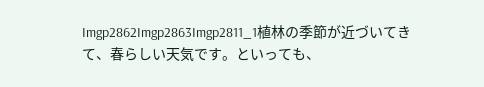Imgp2862Imgp2863Imgp2811_1植林の季節が近づいてきて、春らしい天気です。といっても、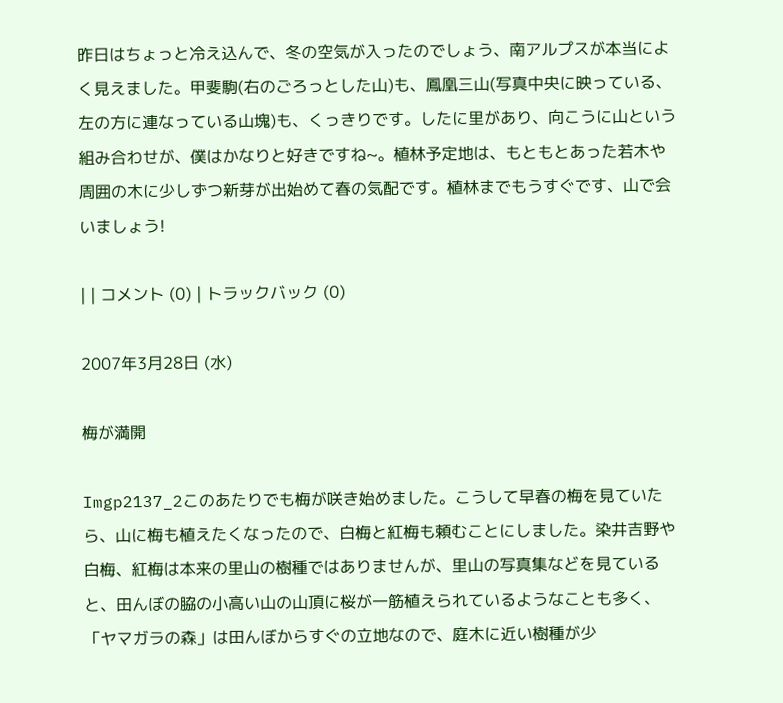昨日はちょっと冷え込んで、冬の空気が入ったのでしょう、南アルプスが本当によく見えました。甲斐駒(右のごろっとした山)も、鳳凰三山(写真中央に映っている、左の方に連なっている山塊)も、くっきりです。したに里があり、向こうに山という組み合わせが、僕はかなりと好きですね~。植林予定地は、もともとあった若木や周囲の木に少しずつ新芽が出始めて春の気配です。植林までもうすぐです、山で会いましょう!

| | コメント (0) | トラックバック (0)

2007年3月28日 (水)

梅が満開

Imgp2137_2このあたりでも梅が咲き始めました。こうして早春の梅を見ていたら、山に梅も植えたくなったので、白梅と紅梅も頼むことにしました。染井吉野や白梅、紅梅は本来の里山の樹種ではありませんが、里山の写真集などを見ていると、田んぼの脇の小高い山の山頂に桜が一筋植えられているようなことも多く、「ヤマガラの森」は田んぼからすぐの立地なので、庭木に近い樹種が少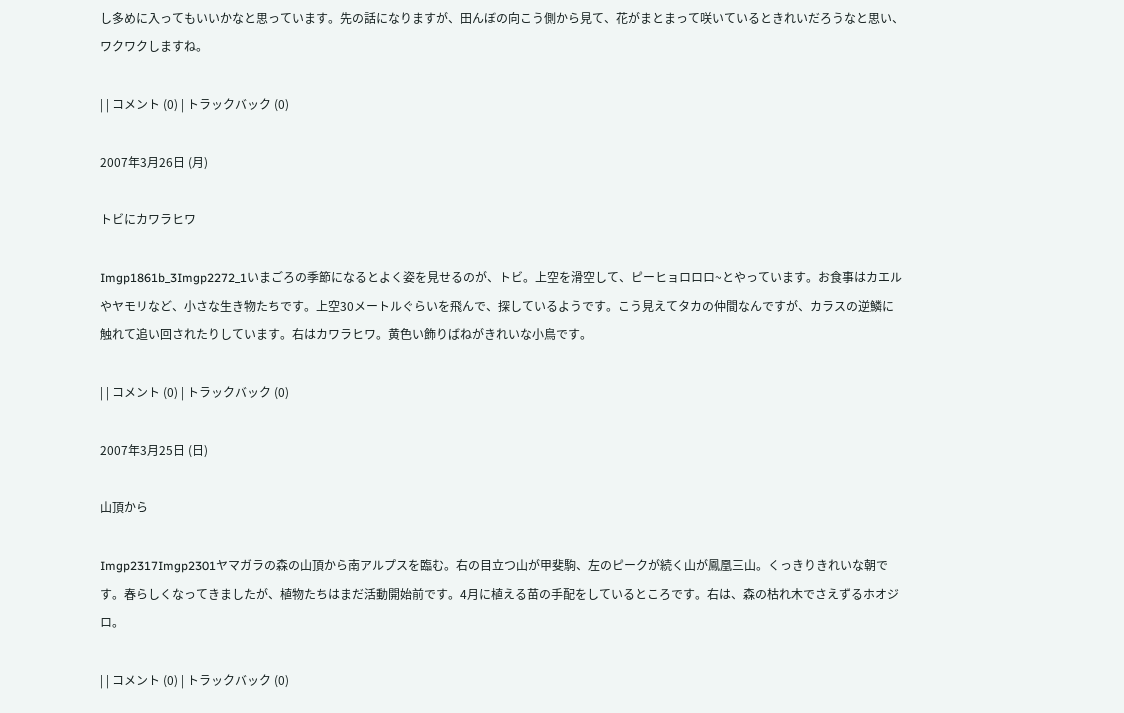し多めに入ってもいいかなと思っています。先の話になりますが、田んぼの向こう側から見て、花がまとまって咲いているときれいだろうなと思い、ワクワクしますね。

| | コメント (0) | トラックバック (0)

2007年3月26日 (月)

トビにカワラヒワ

Imgp1861b_3Imgp2272_1いまごろの季節になるとよく姿を見せるのが、トビ。上空を滑空して、ピーヒョロロロ~とやっています。お食事はカエルやヤモリなど、小さな生き物たちです。上空30メートルぐらいを飛んで、探しているようです。こう見えてタカの仲間なんですが、カラスの逆鱗に触れて追い回されたりしています。右はカワラヒワ。黄色い飾りばねがきれいな小鳥です。

| | コメント (0) | トラックバック (0)

2007年3月25日 (日)

山頂から

Imgp2317Imgp2301ヤマガラの森の山頂から南アルプスを臨む。右の目立つ山が甲斐駒、左のピークが続く山が鳳凰三山。くっきりきれいな朝です。春らしくなってきましたが、植物たちはまだ活動開始前です。4月に植える苗の手配をしているところです。右は、森の枯れ木でさえずるホオジロ。

| | コメント (0) | トラックバック (0)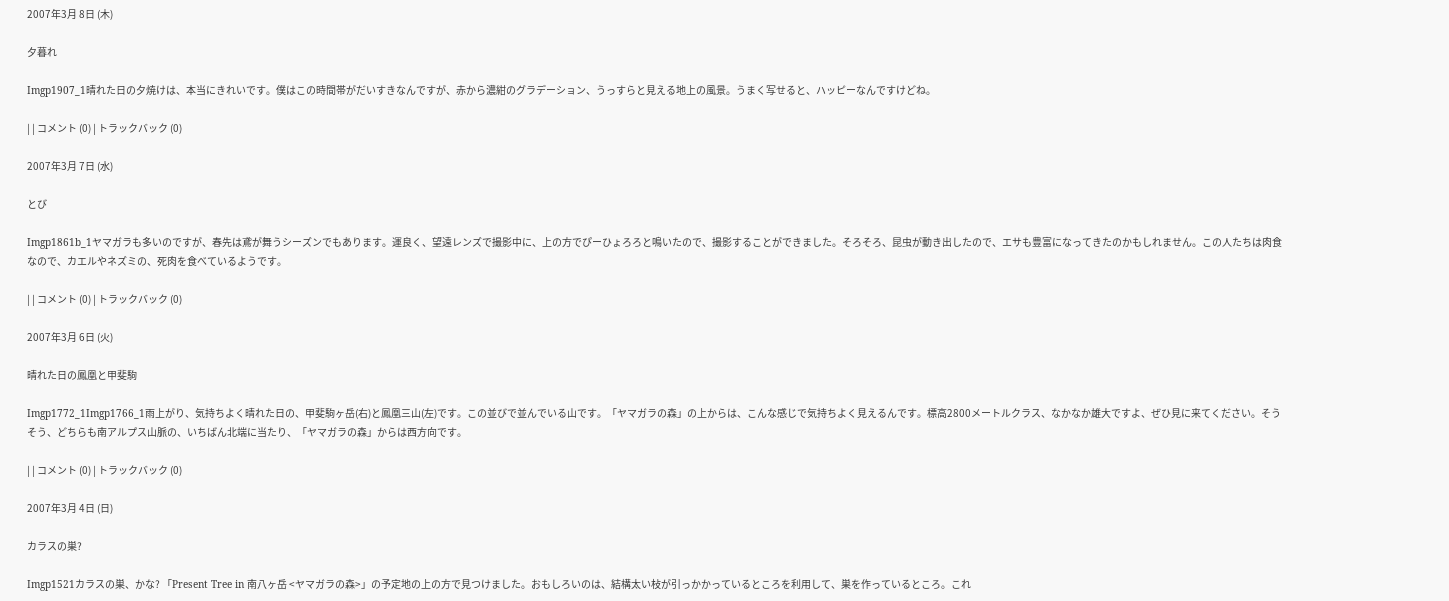2007年3月 8日 (木)

夕暮れ

Imgp1907_1晴れた日の夕焼けは、本当にきれいです。僕はこの時間帯がだいすきなんですが、赤から濃紺のグラデーション、うっすらと見える地上の風景。うまく写せると、ハッピーなんですけどね。

| | コメント (0) | トラックバック (0)

2007年3月 7日 (水)

とび

Imgp1861b_1ヤマガラも多いのですが、春先は鳶が舞うシーズンでもあります。運良く、望遠レンズで撮影中に、上の方でぴーひょろろと鳴いたので、撮影することができました。そろそろ、昆虫が動き出したので、エサも豊富になってきたのかもしれません。この人たちは肉食なので、カエルやネズミの、死肉を食べているようです。

| | コメント (0) | トラックバック (0)

2007年3月 6日 (火)

晴れた日の鳳凰と甲斐駒

Imgp1772_1Imgp1766_1雨上がり、気持ちよく晴れた日の、甲斐駒ヶ岳(右)と鳳凰三山(左)です。この並びで並んでいる山です。「ヤマガラの森」の上からは、こんな感じで気持ちよく見えるんです。標高2800メートルクラス、なかなか雄大ですよ、ぜひ見に来てください。そうそう、どちらも南アルプス山脈の、いちばん北端に当たり、「ヤマガラの森」からは西方向です。

| | コメント (0) | トラックバック (0)

2007年3月 4日 (日)

カラスの巣?

Imgp1521カラスの巣、かな? 「Present Tree in 南八ヶ岳 <ヤマガラの森>」の予定地の上の方で見つけました。おもしろいのは、結構太い枝が引っかかっているところを利用して、巣を作っているところ。これ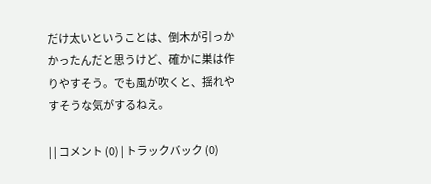だけ太いということは、倒木が引っかかったんだと思うけど、確かに巣は作りやすそう。でも風が吹くと、揺れやすそうな気がするねえ。

| | コメント (0) | トラックバック (0)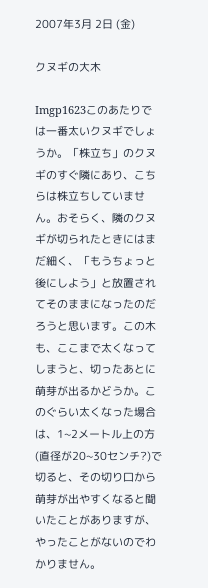2007年3月 2日 (金)

クヌギの大木

Imgp1623このあたりでは一番太いクヌギでしょうか。「株立ち」のクヌギのすぐ隣にあり、こちらは株立ちしていません。おそらく、隣のクヌギが切られたときにはまだ細く、「もうちょっと後にしよう」と放置されてそのままになったのだろうと思います。この木も、ここまで太くなってしまうと、切ったあとに萌芽が出るかどうか。このぐらい太くなった場合は、1~2メートル上の方(直径が20~30センチ?)で切ると、その切り口から萌芽が出やすくなると聞いたことがありますが、やったことがないのでわかりません。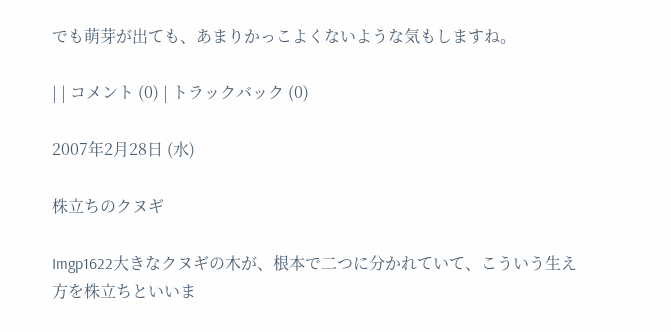でも萌芽が出ても、あまりかっこよくないような気もしますね。

| | コメント (0) | トラックバック (0)

2007年2月28日 (水)

株立ちのクヌギ

Imgp1622大きなクヌギの木が、根本で二つに分かれていて、こういう生え方を株立ちといいま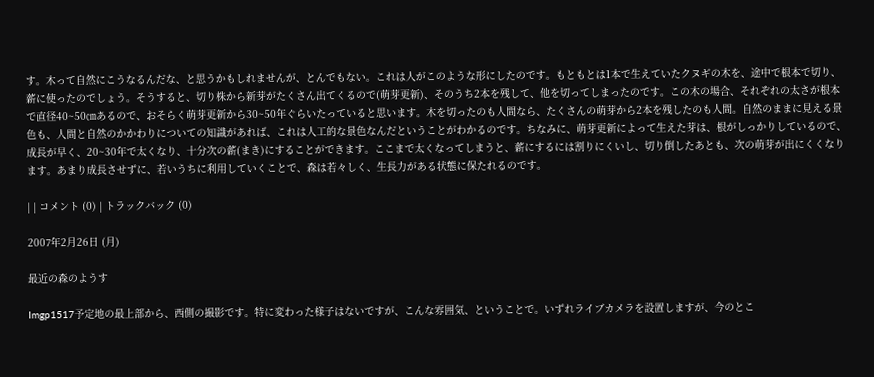す。木って自然にこうなるんだな、と思うかもしれませんが、とんでもない。これは人がこのような形にしたのです。もともとは1本で生えていたクヌギの木を、途中で根本で切り、薪に使ったのでしょう。そうすると、切り株から新芽がたくさん出てくるので(萌芽更新)、そのうち2本を残して、他を切ってしまったのです。この木の場合、それぞれの太さが根本で直径40~50㎝あるので、おそらく萌芽更新から30~50年ぐらいたっていると思います。木を切ったのも人間なら、たくさんの萌芽から2本を残したのも人間。自然のままに見える景色も、人間と自然のかかわりについての知識があれば、これは人工的な景色なんだということがわかるのです。ちなみに、萌芽更新によって生えた芽は、根がしっかりしているので、成長が早く、20~30年で太くなり、十分次の薪(まき)にすることができます。ここまで太くなってしまうと、薪にするには割りにくいし、切り倒したあとも、次の萌芽が出にくくなります。あまり成長させずに、若いうちに利用していくことで、森は若々しく、生長力がある状態に保たれるのです。

| | コメント (0) | トラックバック (0)

2007年2月26日 (月)

最近の森のようす

Imgp1517予定地の最上部から、西側の撮影です。特に変わった様子はないですが、こんな雰囲気、ということで。いずれライブカメラを設置しますが、今のとこ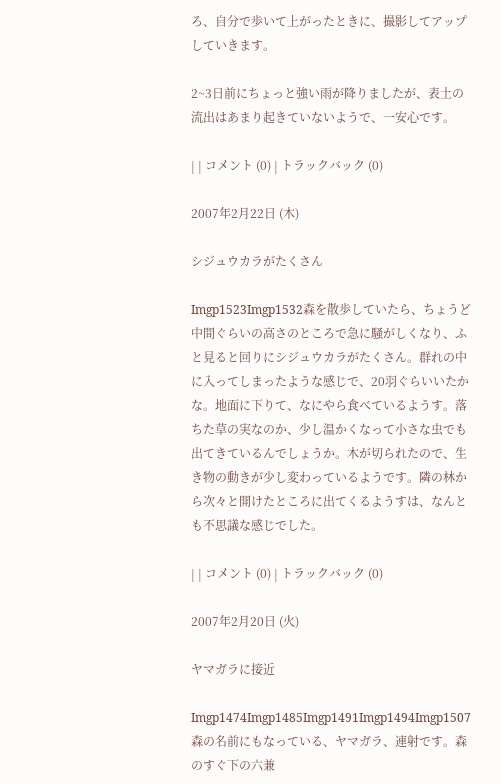ろ、自分で歩いて上がったときに、撮影してアップしていきます。

2~3日前にちょっと強い雨が降りましたが、表土の流出はあまり起きていないようで、一安心です。

| | コメント (0) | トラックバック (0)

2007年2月22日 (木)

シジュウカラがたくさん

Imgp1523Imgp1532森を散歩していたら、ちょうど中間ぐらいの高さのところで急に騒がしくなり、ふと見ると回りにシジュウカラがたくさん。群れの中に入ってしまったような感じで、20羽ぐらいいたかな。地面に下りて、なにやら食べているようす。落ちた草の実なのか、少し温かくなって小さな虫でも出てきているんでしょうか。木が切られたので、生き物の動きが少し変わっているようです。隣の林から次々と開けたところに出てくるようすは、なんとも不思議な感じでした。

| | コメント (0) | トラックバック (0)

2007年2月20日 (火)

ヤマガラに接近

Imgp1474Imgp1485Imgp1491Imgp1494Imgp1507森の名前にもなっている、ヤマガラ、連射です。森のすぐ下の六兼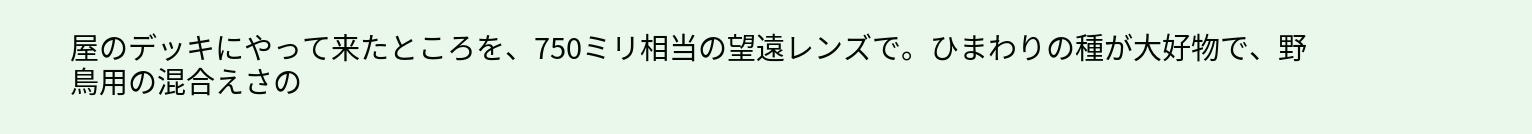屋のデッキにやって来たところを、750ミリ相当の望遠レンズで。ひまわりの種が大好物で、野鳥用の混合えさの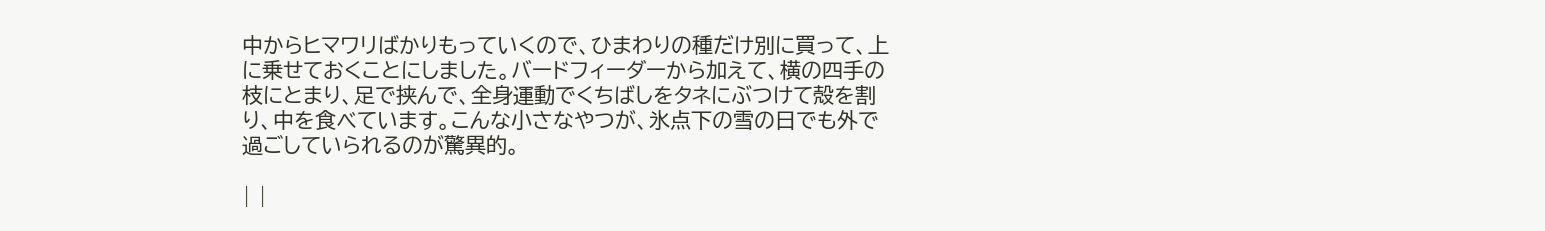中からヒマワリばかりもっていくので、ひまわりの種だけ別に買って、上に乗せておくことにしました。バードフィーダーから加えて、横の四手の枝にとまり、足で挟んで、全身運動でくちばしをタネにぶつけて殻を割り、中を食べています。こんな小さなやつが、氷点下の雪の日でも外で過ごしていられるのが驚異的。

| |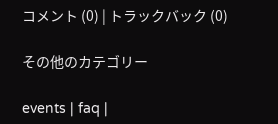コメント (0) | トラックバック (0)

その他のカテゴリー

events | faq |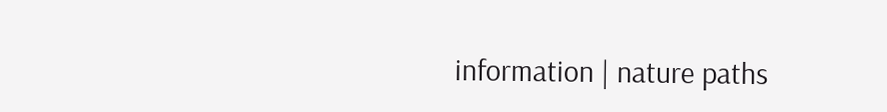information | nature paths